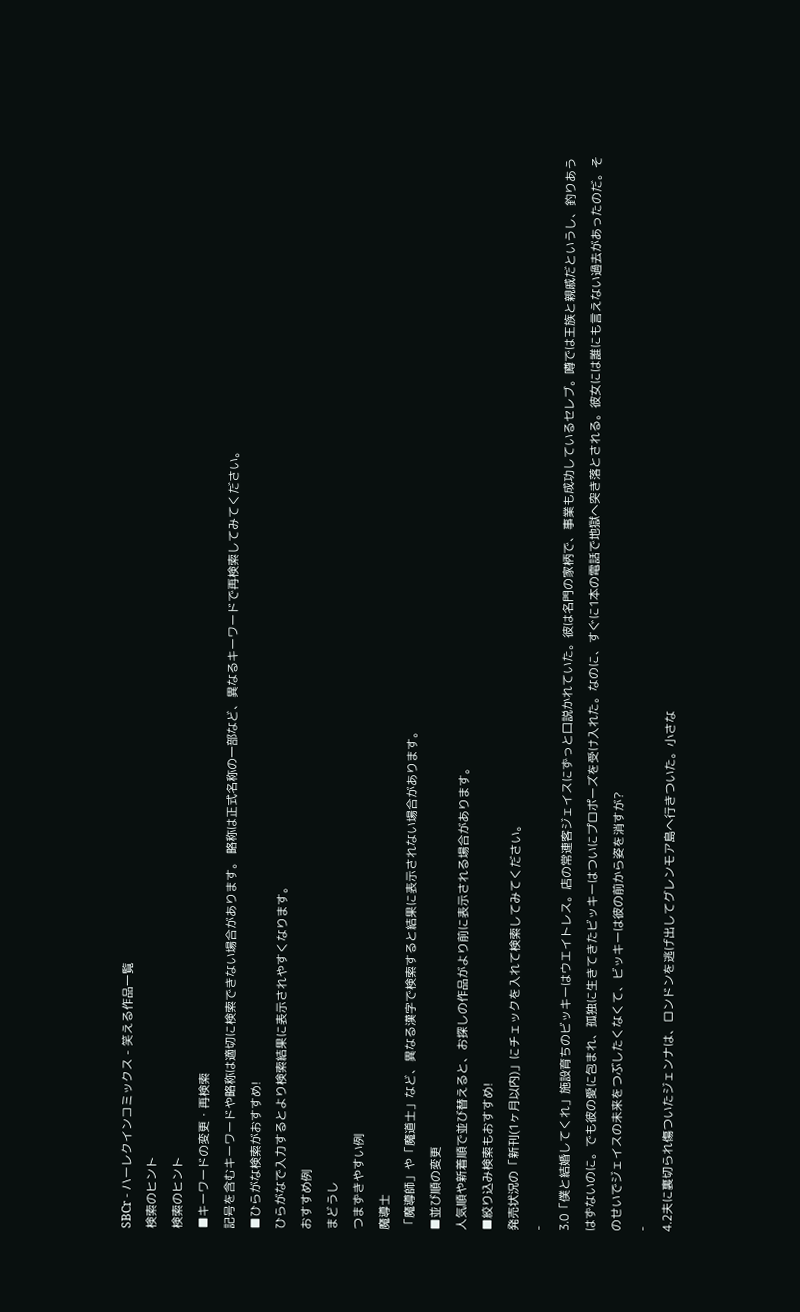SBCr - ハーレクインコミックス - 笑える作品一覧
検索のヒント
検索のヒント
■キーワードの変更・再検索
記号を含むキーワードや略称は適切に検索できない場合があります。 略称は正式名称の一部など、異なるキーワードで再検索してみてください。
■ひらがな検索がおすすめ!
ひらがなで入力するとより検索結果に表示されやすくなります。
おすすめ例
まどうし
つまずきやすい例
魔導士
「魔導師」や「魔道士」など、異なる漢字で検索すると結果に表示されない場合があります。
■並び順の変更
人気順や新着順で並び替えると、お探しの作品がより前に表示される場合があります。
■絞り込み検索もおすすめ!
発売状況の「新刊(1ヶ月以内)」にチェックを入れて検索してみてください。
-
3.0「僕と結婚してくれ」施設育ちのビッキーはウエイトレス。店の常連客ジェイスにずっと口説かれていた。彼は名門の家柄で、事業も成功しているセレブ。噂では王族と親戚だというし、釣りあうはずないのに。でも彼の愛に包まれ、孤独に生きてきたビッキーはついにプロポーズを受け入れた。なのに、すぐに1本の電話で地獄へ突き落とされる。彼女には誰にも言えない過去があったのだ。そのせいでジェイスの未来をつぶしたくなくて、ビッキーは彼の前から姿を消すが?
-
4.2夫に裏切られ傷ついたジェンナは、ロンドンを逃げ出してグレンモア島へ行きついた。小さな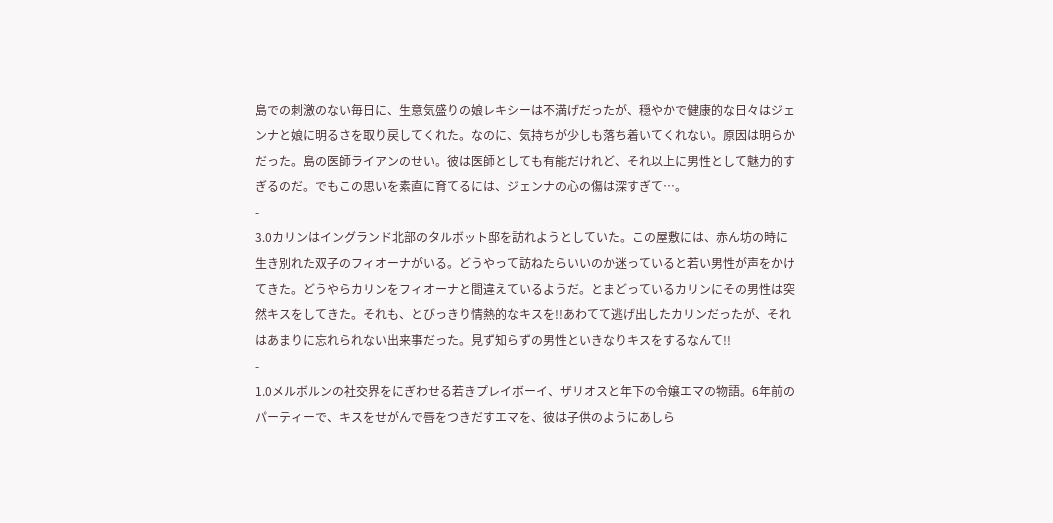島での刺激のない毎日に、生意気盛りの娘レキシーは不満げだったが、穏やかで健康的な日々はジェンナと娘に明るさを取り戻してくれた。なのに、気持ちが少しも落ち着いてくれない。原因は明らかだった。島の医師ライアンのせい。彼は医師としても有能だけれど、それ以上に男性として魅力的すぎるのだ。でもこの思いを素直に育てるには、ジェンナの心の傷は深すぎて…。
-
3.0カリンはイングランド北部のタルボット邸を訪れようとしていた。この屋敷には、赤ん坊の時に生き別れた双子のフィオーナがいる。どうやって訪ねたらいいのか迷っていると若い男性が声をかけてきた。どうやらカリンをフィオーナと間違えているようだ。とまどっているカリンにその男性は突然キスをしてきた。それも、とびっきり情熱的なキスを!!あわてて逃げ出したカリンだったが、それはあまりに忘れられない出来事だった。見ず知らずの男性といきなりキスをするなんて!!
-
1.0メルボルンの社交界をにぎわせる若きプレイボーイ、ザリオスと年下の令嬢エマの物語。6年前のパーティーで、キスをせがんで唇をつきだすエマを、彼は子供のようにあしら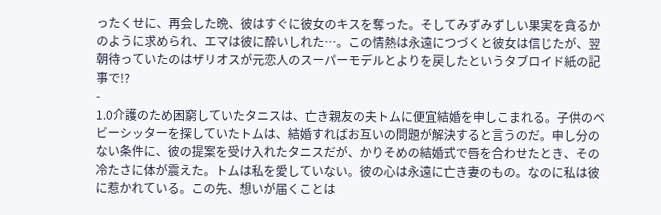ったくせに、再会した晩、彼はすぐに彼女のキスを奪った。そしてみずみずしい果実を貪るかのように求められ、エマは彼に酔いしれた…。この情熱は永遠につづくと彼女は信じたが、翌朝待っていたのはザリオスが元恋人のスーパーモデルとよりを戻したというタブロイド紙の記事で!?
-
1.0介護のため困窮していたタニスは、亡き親友の夫トムに便宜結婚を申しこまれる。子供のベビーシッターを探していたトムは、結婚すればお互いの問題が解決すると言うのだ。申し分のない条件に、彼の提案を受け入れたタニスだが、かりそめの結婚式で唇を合わせたとき、その冷たさに体が震えた。トムは私を愛していない。彼の心は永遠に亡き妻のもの。なのに私は彼に惹かれている。この先、想いが届くことは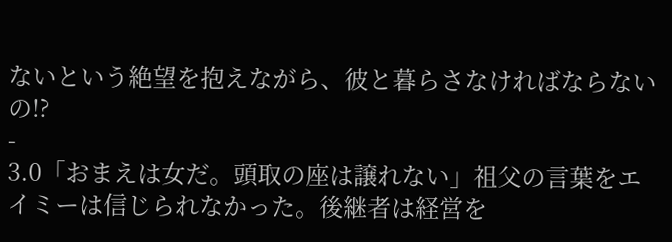ないという絶望を抱えながら、彼と暮らさなければならないの!?
-
3.0「おまえは女だ。頭取の座は譲れない」祖父の言葉をエイミーは信じられなかった。後継者は経営を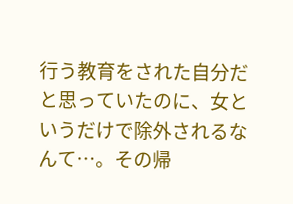行う教育をされた自分だと思っていたのに、女というだけで除外されるなんて…。その帰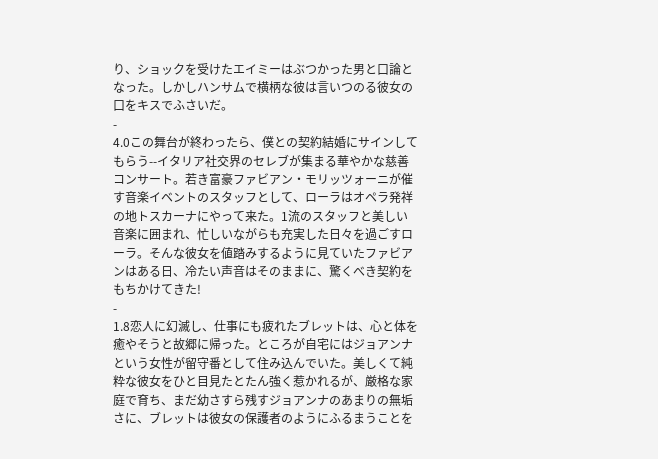り、ショックを受けたエイミーはぶつかった男と口論となった。しかしハンサムで横柄な彼は言いつのる彼女の口をキスでふさいだ。
-
4.0この舞台が終わったら、僕との契約結婚にサインしてもらう--イタリア社交界のセレブが集まる華やかな慈善コンサート。若き富豪ファビアン・モリッツォーニが催す音楽イベントのスタッフとして、ローラはオペラ発祥の地トスカーナにやって来た。1流のスタッフと美しい音楽に囲まれ、忙しいながらも充実した日々を過ごすローラ。そんな彼女を値踏みするように見ていたファビアンはある日、冷たい声音はそのままに、驚くべき契約をもちかけてきた!
-
1.8恋人に幻滅し、仕事にも疲れたブレットは、心と体を癒やそうと故郷に帰った。ところが自宅にはジョアンナという女性が留守番として住み込んでいた。美しくて純粋な彼女をひと目見たとたん強く惹かれるが、厳格な家庭で育ち、まだ幼さすら残すジョアンナのあまりの無垢さに、ブレットは彼女の保護者のようにふるまうことを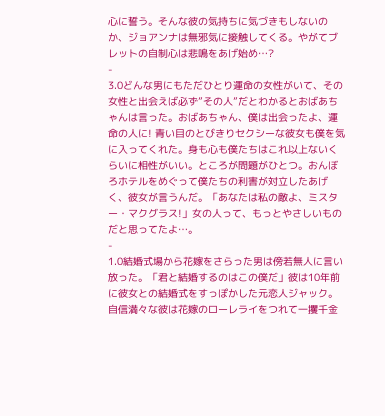心に誓う。そんな彼の気持ちに気づきもしないのか、ジョアンナは無邪気に接触してくる。やがてブレットの自制心は悲鳴をあげ始め…?
-
3.0どんな男にもただひとり運命の女性がいて、その女性と出会えば必ず”その人”だとわかるとおばあちゃんは言った。おばあちゃん、僕は出会ったよ、運命の人に! 青い目のとびきりセクシーな彼女も僕を気に入ってくれた。身も心も僕たちはこれ以上ないくらいに相性がいい。ところが問題がひとつ。おんぼろホテルをめぐって僕たちの利害が対立したあげく、彼女が言うんだ。「あなたは私の敵よ、ミスター・マクグラス!」女の人って、もっとやさしいものだと思ってたよ…。
-
1.0結婚式場から花嫁をさらった男は傍若無人に言い放った。「君と結婚するのはこの僕だ」彼は10年前に彼女との結婚式をすっぽかした元恋人ジャック。自信満々な彼は花嫁のローレライをつれて一攫千金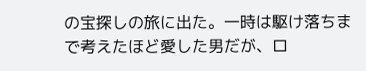の宝探しの旅に出た。一時は駆け落ちまで考えたほど愛した男だが、ロ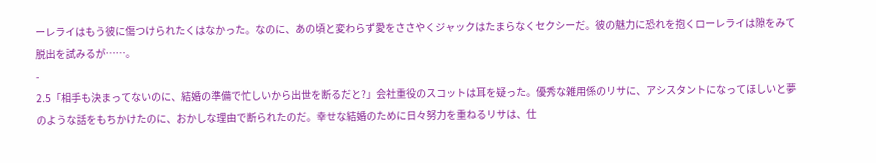ーレライはもう彼に傷つけられたくはなかった。なのに、あの頃と変わらず愛をささやくジャックはたまらなくセクシーだ。彼の魅力に恐れを抱くローレライは隙をみて脱出を試みるが……。
-
2.5「相手も決まってないのに、結婚の準備で忙しいから出世を断るだと?」会社重役のスコットは耳を疑った。優秀な雑用係のリサに、アシスタントになってほしいと夢のような話をもちかけたのに、おかしな理由で断られたのだ。幸せな結婚のために日々努力を重ねるリサは、仕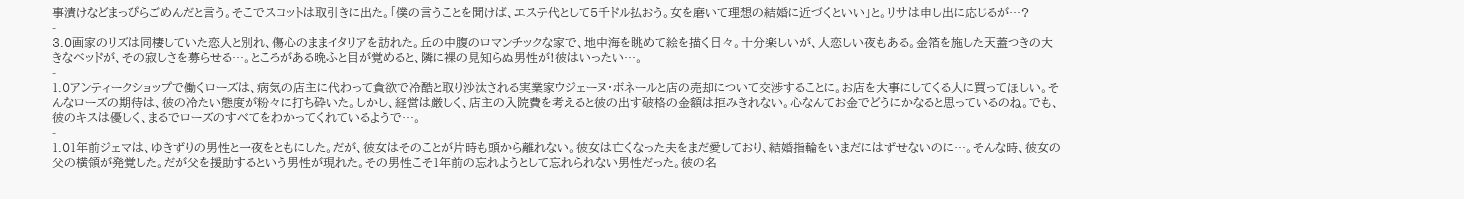事漬けなどまっぴらごめんだと言う。そこでスコットは取引きに出た。「僕の言うことを聞けば、エステ代として5千ドル払おう。女を磨いて理想の結婚に近づくといい」と。リサは申し出に応じるが…?
-
3.0画家のリズは同棲していた恋人と別れ、傷心のままイタリアを訪れた。丘の中腹のロマンチックな家で、地中海を眺めて絵を描く日々。十分楽しいが、人恋しい夜もある。金箔を施した天蓋つきの大きなベッドが、その寂しさを募らせる…。ところがある晩ふと目が覚めると、隣に裸の見知らぬ男性が!彼はいったい…。
-
1.0アンティークショップで働くローズは、病気の店主に代わって貪欲で冷酷と取り沙汰される実業家ウジェーヌ・ボネールと店の売却について交渉することに。お店を大事にしてくる人に買ってほしい。そんなローズの期待は、彼の冷たい態度が粉々に打ち砕いた。しかし、経営は厳しく、店主の入院費を考えると彼の出す破格の金額は拒みきれない。心なんてお金でどうにかなると思っているのね。でも、彼のキスは優しく、まるでローズのすべてをわかってくれているようで…。
-
1.01年前ジェマは、ゆきずりの男性と一夜をともにした。だが、彼女はそのことが片時も頭から離れない。彼女は亡くなった夫をまだ愛しており、結婚指輪をいまだにはずせないのに…。そんな時、彼女の父の横領が発覚した。だが父を援助するという男性が現れた。その男性こそ1年前の忘れようとして忘れられない男性だった。彼の名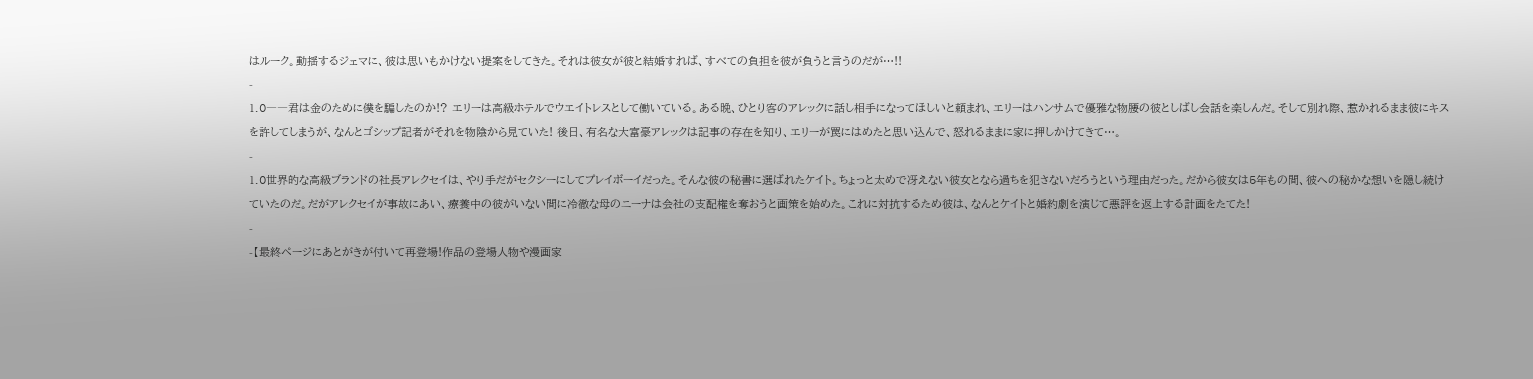はルーク。動揺するジェマに、彼は思いもかけない提案をしてきた。それは彼女が彼と結婚すれば、すべての負担を彼が負うと言うのだが…!!
-
1.0――君は金のために僕を騙したのか!? エリーは高級ホテルでウエイトレスとして働いている。ある晩、ひとり客のアレックに話し相手になってほしいと頼まれ、エリーはハンサムで優雅な物腰の彼としばし会話を楽しんだ。そして別れ際、惹かれるまま彼にキスを許してしまうが、なんとゴシップ記者がそれを物陰から見ていた! 後日、有名な大富豪アレックは記事の存在を知り、エリーが罠にはめたと思い込んで、怒れるままに家に押しかけてきて…。
-
1.0世界的な高級ブランドの社長アレクセイは、やり手だがセクシーにしてプレイボーイだった。そんな彼の秘書に選ばれたケイト。ちょっと太めで冴えない彼女となら過ちを犯さないだろうという理由だった。だから彼女は5年もの間、彼への秘かな想いを隠し続けていたのだ。だがアレクセイが事故にあい、療養中の彼がいない間に冷徹な母のニーナは会社の支配権を奪おうと画策を始めた。これに対抗するため彼は、なんとケイトと婚約劇を演じて悪評を返上する計画をたてた!
-
-【最終ページにあとがきが付いて再登場!作品の登場人物や漫画家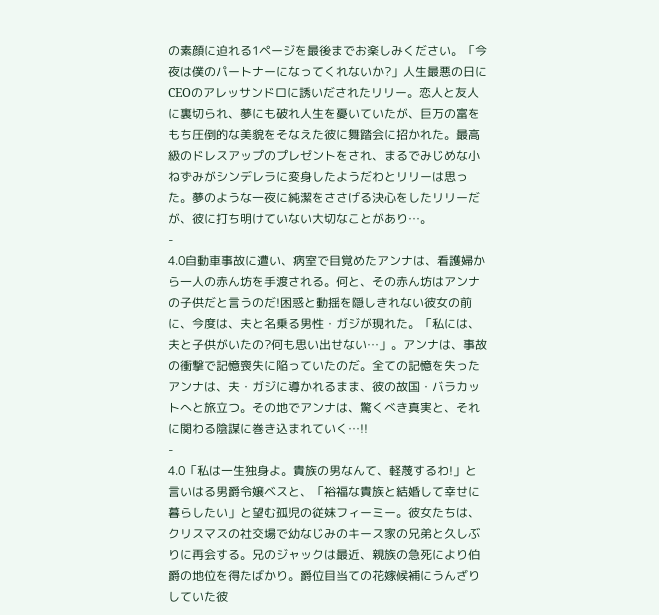の素顔に迫れる1ページを最後までお楽しみください。「今夜は僕のパートナーになってくれないか?」人生最悪の日にCEOのアレッサンドロに誘いだされたリリー。恋人と友人に裏切られ、夢にも破れ人生を憂いていたが、巨万の富をもち圧倒的な美貌をそなえた彼に舞踏会に招かれた。最高級のドレスアップのプレゼントをされ、まるでみじめな小ねずみがシンデレラに変身したようだわとリリーは思った。夢のような一夜に純潔をささげる決心をしたリリーだが、彼に打ち明けていない大切なことがあり…。
-
4.0自動車事故に遭い、病室で目覚めたアンナは、看護婦から一人の赤ん坊を手渡される。何と、その赤ん坊はアンナの子供だと言うのだ!困惑と動揺を隠しきれない彼女の前に、今度は、夫と名乗る男性・ガジが現れた。「私には、夫と子供がいたの?何も思い出せない…」。アンナは、事故の衝撃で記憶喪失に陥っていたのだ。全ての記憶を失ったアンナは、夫・ガジに導かれるまま、彼の故国・バラカットへと旅立つ。その地でアンナは、驚くべき真実と、それに関わる陰謀に巻き込まれていく…!!
-
4.0「私は一生独身よ。貴族の男なんて、軽蔑するわ!」と言いはる男爵令嬢ベスと、「裕福な貴族と結婚して幸せに暮らしたい」と望む孤児の従妹フィーミー。彼女たちは、クリスマスの社交場で幼なじみのキース家の兄弟と久しぶりに再会する。兄のジャックは最近、親族の急死により伯爵の地位を得たばかり。爵位目当ての花嫁候補にうんざりしていた彼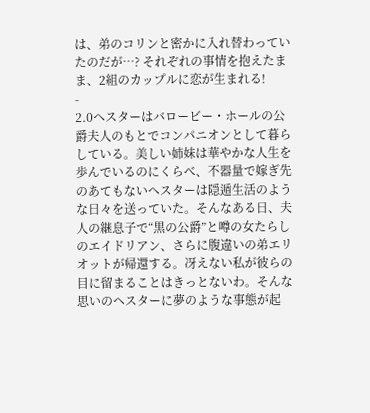は、弟のコリンと密かに入れ替わっていたのだが…? それぞれの事情を抱えたまま、2組のカップルに恋が生まれる!
-
2.0へスターはバロービー・ホールの公爵夫人のもとでコンパニオンとして暮らしている。美しい姉妹は華やかな人生を歩んでいるのにくらべ、不器量で嫁ぎ先のあてもないへスターは隠遁生活のような日々を送っていた。そんなある日、夫人の継息子で“黒の公爵”と噂の女たらしのエイドリアン、さらに腹違いの弟エリオットが帰還する。冴えない私が彼らの目に留まることはきっとないわ。そんな思いのヘスターに夢のような事態が起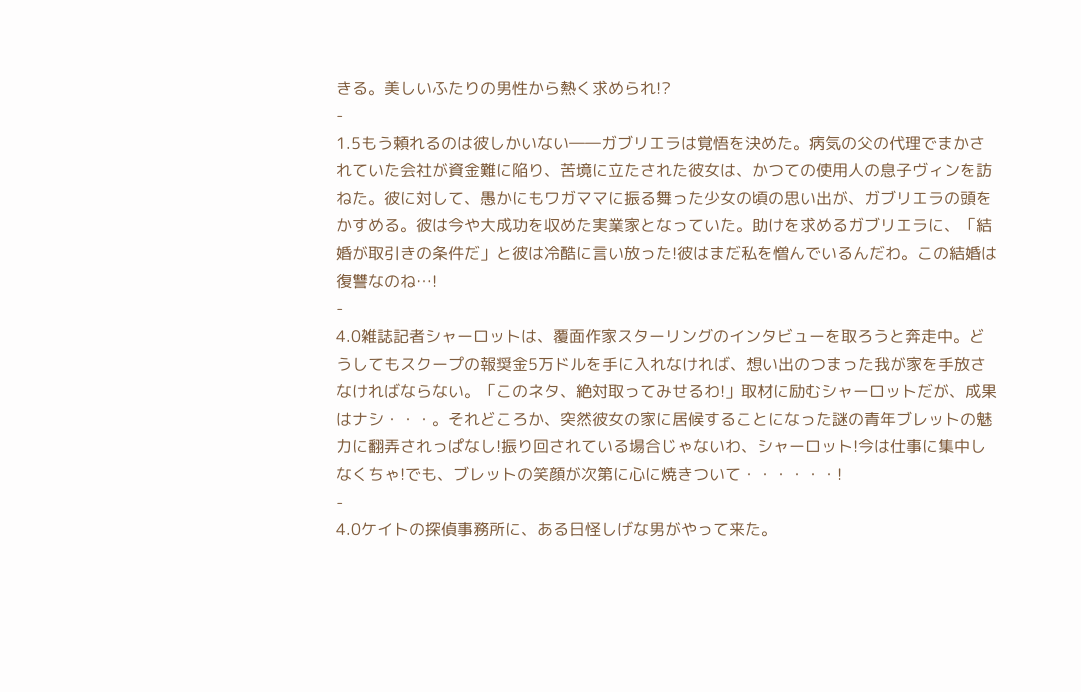きる。美しいふたりの男性から熱く求められ!?
-
1.5もう頼れるのは彼しかいない――ガブリエラは覚悟を決めた。病気の父の代理でまかされていた会社が資金難に陥り、苦境に立たされた彼女は、かつての使用人の息子ヴィンを訪ねた。彼に対して、愚かにもワガママに振る舞った少女の頃の思い出が、ガブリエラの頭をかすめる。彼は今や大成功を収めた実業家となっていた。助けを求めるガブリエラに、「結婚が取引きの条件だ」と彼は冷酷に言い放った!彼はまだ私を憎んでいるんだわ。この結婚は復讐なのね…!
-
4.0雑誌記者シャーロットは、覆面作家スターリングのインタビューを取ろうと奔走中。どうしてもスクープの報奨金5万ドルを手に入れなければ、想い出のつまった我が家を手放さなければならない。「このネタ、絶対取ってみせるわ!」取材に励むシャーロットだが、成果はナシ・・・。それどころか、突然彼女の家に居候することになった謎の青年ブレットの魅力に翻弄されっぱなし!振り回されている場合じゃないわ、シャーロット!今は仕事に集中しなくちゃ!でも、ブレットの笑顔が次第に心に焼きついて・・・・・・!
-
4.0ケイトの探偵事務所に、ある日怪しげな男がやって来た。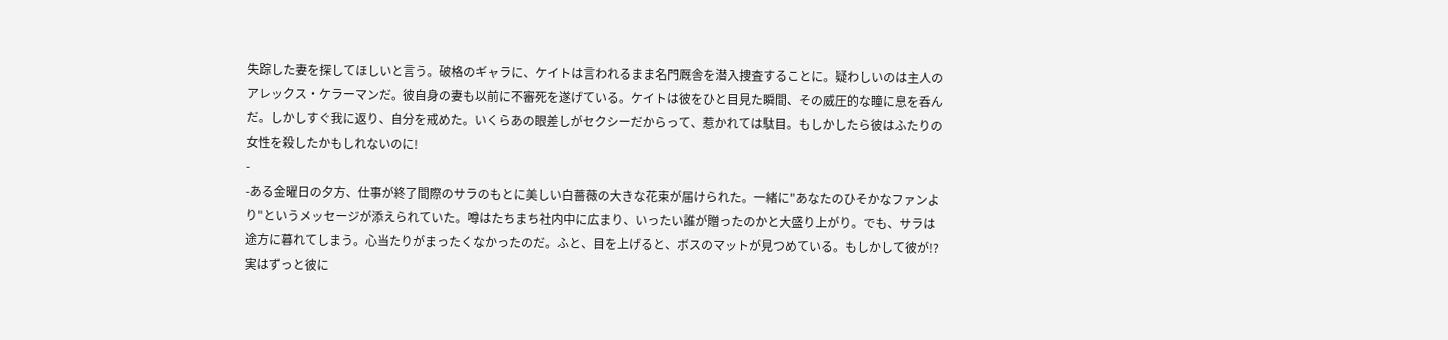失踪した妻を探してほしいと言う。破格のギャラに、ケイトは言われるまま名門厩舎を潜入捜査することに。疑わしいのは主人のアレックス・ケラーマンだ。彼自身の妻も以前に不審死を遂げている。ケイトは彼をひと目見た瞬間、その威圧的な瞳に息を呑んだ。しかしすぐ我に返り、自分を戒めた。いくらあの眼差しがセクシーだからって、惹かれては駄目。もしかしたら彼はふたりの女性を殺したかもしれないのに!
-
-ある金曜日の夕方、仕事が終了間際のサラのもとに美しい白薔薇の大きな花束が届けられた。一緒に"あなたのひそかなファンより"というメッセージが添えられていた。噂はたちまち社内中に広まり、いったい誰が贈ったのかと大盛り上がり。でも、サラは途方に暮れてしまう。心当たりがまったくなかったのだ。ふと、目を上げると、ボスのマットが見つめている。もしかして彼が!? 実はずっと彼に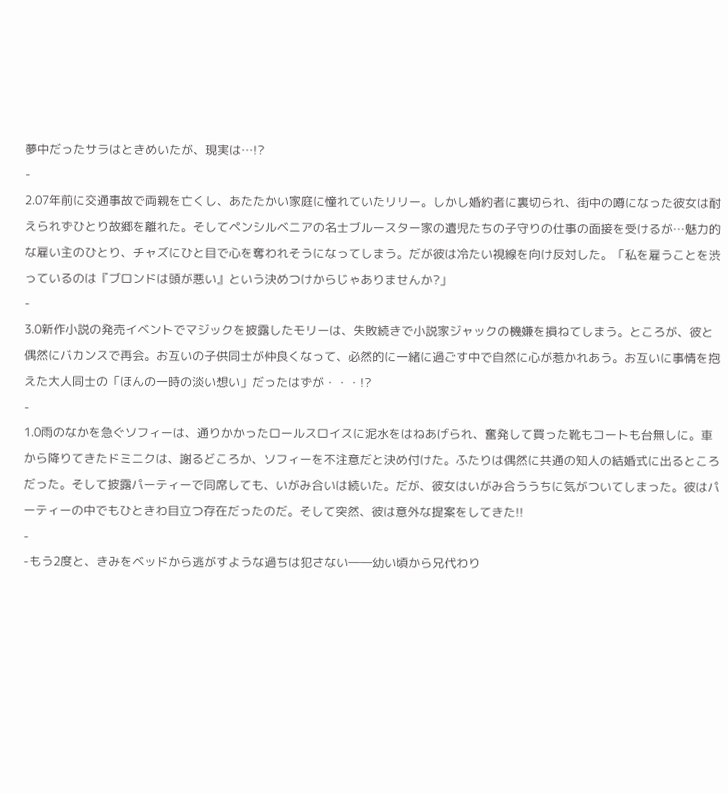夢中だったサラはときめいたが、現実は…!?
-
2.07年前に交通事故で両親を亡くし、あたたかい家庭に憧れていたリリー。しかし婚約者に裏切られ、街中の噂になった彼女は耐えられずひとり故郷を離れた。そしてペンシルベニアの名士ブルースター家の遺児たちの子守りの仕事の面接を受けるが…魅力的な雇い主のひとり、チャズにひと目で心を奪われそうになってしまう。だが彼は冷たい視線を向け反対した。「私を雇うことを渋っているのは『ブロンドは頭が悪い』という決めつけからじゃありませんか?」
-
3.0新作小説の発売イベントでマジックを披露したモリーは、失敗続きで小説家ジャックの機嫌を損ねてしまう。ところが、彼と偶然にバカンスで再会。お互いの子供同士が仲良くなって、必然的に一緒に過ごす中で自然に心が惹かれあう。お互いに事情を抱えた大人同士の「ほんの一時の淡い想い」だったはずが・・・!?
-
1.0雨のなかを急ぐソフィーは、通りかかったロールスロイスに泥水をはねあげられ、奮発して買った靴もコートも台無しに。車から降りてきたドミニクは、謝るどころか、ソフィーを不注意だと決め付けた。ふたりは偶然に共通の知人の結婚式に出るところだった。そして披露パーティーで同席しても、いがみ合いは続いた。だが、彼女はいがみ合ううちに気がついてしまった。彼はパーティーの中でもひときわ目立つ存在だったのだ。そして突然、彼は意外な提案をしてきた!!
-
-もう2度と、きみをベッドから逃がすような過ちは犯さない――幼い頃から兄代わり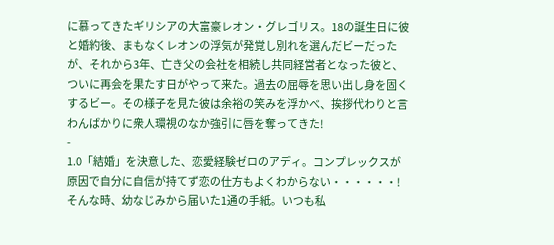に慕ってきたギリシアの大富豪レオン・グレゴリス。18の誕生日に彼と婚約後、まもなくレオンの浮気が発覚し別れを選んだビーだったが、それから3年、亡き父の会社を相続し共同経営者となった彼と、ついに再会を果たす日がやって来た。過去の屈辱を思い出し身を固くするビー。その様子を見た彼は余裕の笑みを浮かべ、挨拶代わりと言わんばかりに衆人環視のなか強引に唇を奪ってきた!
-
1.0「結婚」を決意した、恋愛経験ゼロのアディ。コンプレックスが原因で自分に自信が持てず恋の仕方もよくわからない・・・・・・! そんな時、幼なじみから届いた1通の手紙。いつも私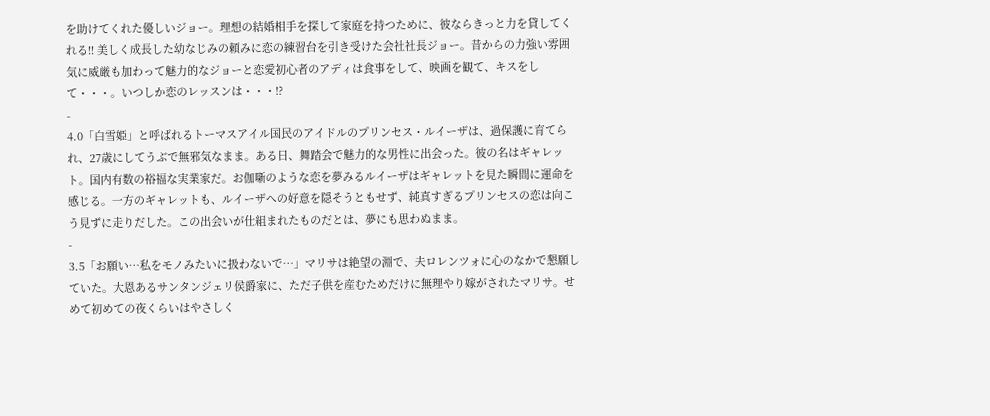を助けてくれた優しいジョー。理想の結婚相手を探して家庭を持つために、彼ならきっと力を貸してくれる!! 美しく成長した幼なじみの頼みに恋の練習台を引き受けた会社社長ジョー。昔からの力強い雰囲気に威厳も加わって魅力的なジョーと恋愛初心者のアディは食事をして、映画を観て、キスをして・・・。いつしか恋のレッスンは・・・!?
-
4.0「白雪姫」と呼ばれるトーマスアイル国民のアイドルのプリンセス・ルイーザは、過保護に育てられ、27歳にしてうぶで無邪気なまま。ある日、舞踏会で魅力的な男性に出会った。彼の名はギャレット。国内有数の裕福な実業家だ。お伽噺のような恋を夢みるルイーザはギャレットを見た瞬間に運命を感じる。一方のギャレットも、ルイーザへの好意を隠そうともせず、純真すぎるプリンセスの恋は向こう見ずに走りだした。この出会いが仕組まれたものだとは、夢にも思わぬまま。
-
3.5「お願い…私をモノみたいに扱わないで…」マリサは絶望の淵で、夫ロレンツォに心のなかで懇願していた。大恩あるサンタンジェリ侯爵家に、ただ子供を産むためだけに無理やり嫁がされたマリサ。せめて初めての夜くらいはやさしく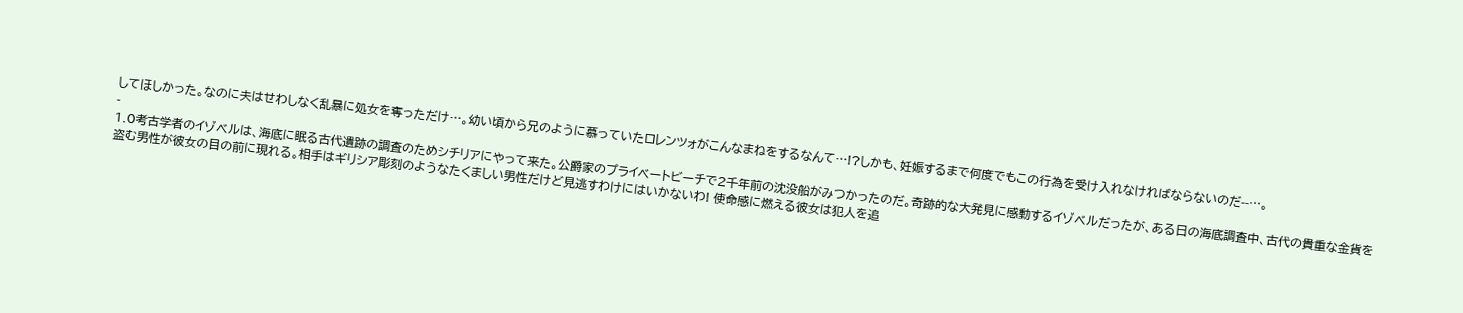してほしかった。なのに夫はせわしなく乱暴に処女を奪っただけ…。幼い頃から兄のように慕っていたロレンツォがこんなまねをするなんて…!?しかも、妊娠するまで何度でもこの行為を受け入れなければならないのだ--…。
-
1.0考古学者のイゾベルは、海底に眠る古代遺跡の調査のためシチリアにやって来た。公爵家のプライベートビーチで2千年前の沈没船がみつかったのだ。奇跡的な大発見に感動するイゾベルだったが、ある日の海底調査中、古代の貴重な金貨を盗む男性が彼女の目の前に現れる。相手はギリシア彫刻のようなたくましい男性だけど見逃すわけにはいかないわ! 使命感に燃える彼女は犯人を追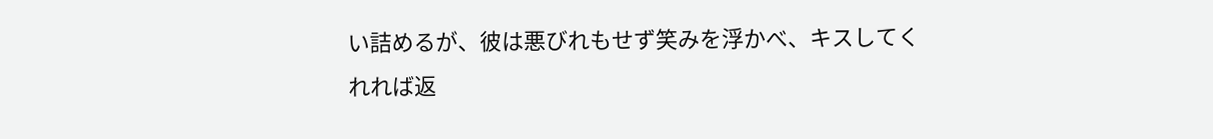い詰めるが、彼は悪びれもせず笑みを浮かべ、キスしてくれれば返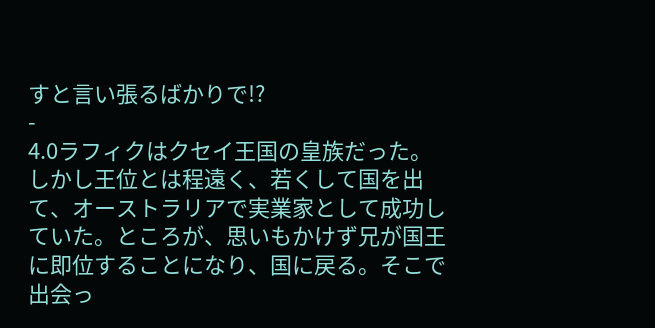すと言い張るばかりで!?
-
4.0ラフィクはクセイ王国の皇族だった。しかし王位とは程遠く、若くして国を出て、オーストラリアで実業家として成功していた。ところが、思いもかけず兄が国王に即位することになり、国に戻る。そこで出会っ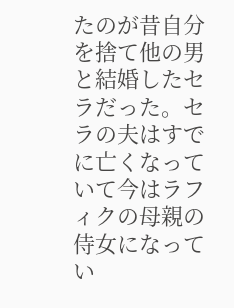たのが昔自分を捨て他の男と結婚したセラだった。セラの夫はすでに亡くなっていて今はラフィクの母親の侍女になってい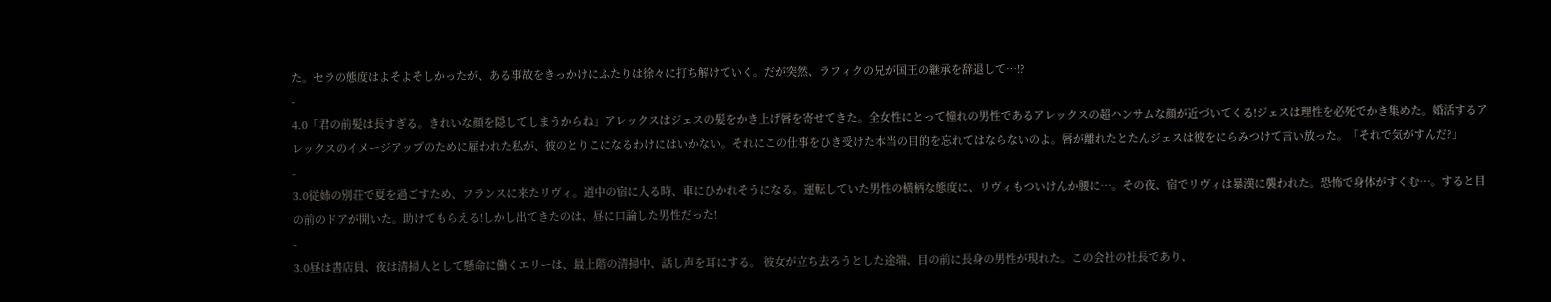た。セラの態度はよそよそしかったが、ある事故をきっかけにふたりは徐々に打ち解けていく。だが突然、ラフィクの兄が国王の継承を辞退して…!?
-
4.0「君の前髪は長すぎる。きれいな顔を隠してしまうからね」アレックスはジェスの髪をかき上げ唇を寄せてきた。全女性にとって憧れの男性であるアレックスの超ハンサムな顔が近づいてくる!ジェスは理性を必死でかき集めた。婚活するアレックスのイメージアップのために雇われた私が、彼のとりこになるわけにはいかない。それにこの仕事をひき受けた本当の目的を忘れてはならないのよ。唇が離れたとたんジェスは彼をにらみつけて言い放った。「それで気がすんだ?」
-
3.0従姉の別荘で夏を過ごすため、フランスに来たリヴィ。道中の宿に入る時、車にひかれそうになる。運転していた男性の横柄な態度に、リヴィもついけんか腰に…。その夜、宿でリヴィは暴漢に襲われた。恐怖で身体がすくむ…。すると目の前のドアが開いた。助けてもらえる!しかし出てきたのは、昼に口論した男性だった!
-
3.0昼は書店員、夜は清掃人として懸命に働くエリーは、最上階の清掃中、話し声を耳にする。 彼女が立ち去ろうとした途端、目の前に長身の男性が現れた。この会社の社長であり、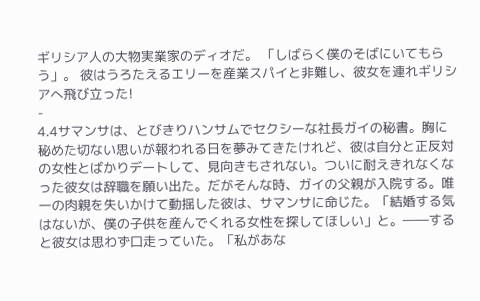ギリシア人の大物実業家のディオだ。 「しばらく僕のそばにいてもらう」。 彼はうろたえるエリーを産業スパイと非難し、彼女を連れギリシアへ飛び立った!
-
4.4サマンサは、とびきりハンサムでセクシーな社長ガイの秘書。胸に秘めた切ない思いが報われる日を夢みてきたけれど、彼は自分と正反対の女性とばかりデートして、見向きもされない。ついに耐えきれなくなった彼女は辞職を願い出た。だがそんな時、ガイの父親が入院する。唯一の肉親を失いかけて動揺した彼は、サマンサに命じた。「結婚する気はないが、僕の子供を産んでくれる女性を探してほしい」と。――すると彼女は思わず口走っていた。「私があな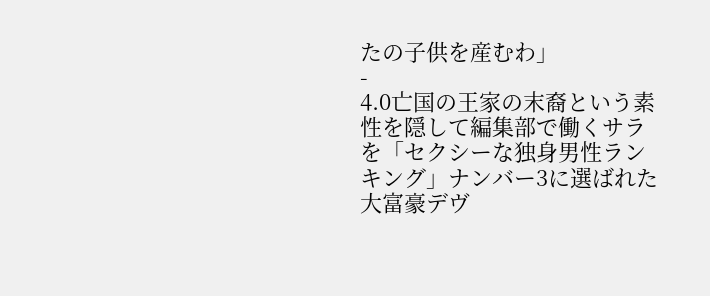たの子供を産むわ」
-
4.0亡国の王家の末裔という素性を隠して編集部で働くサラを「セクシーな独身男性ランキング」ナンバー3に選ばれた大富豪デヴ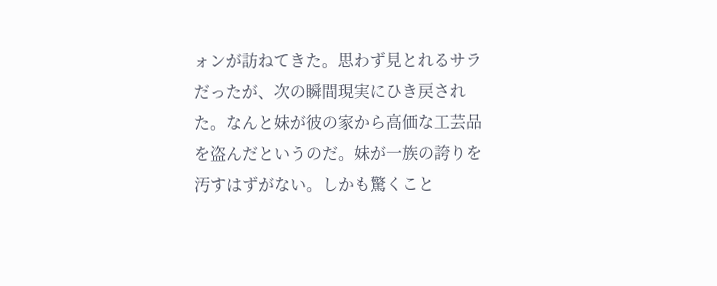ォンが訪ねてきた。思わず見とれるサラだったが、次の瞬間現実にひき戻された。なんと妹が彼の家から高価な工芸品を盗んだというのだ。妹が一族の誇りを汚すはずがない。しかも驚くこと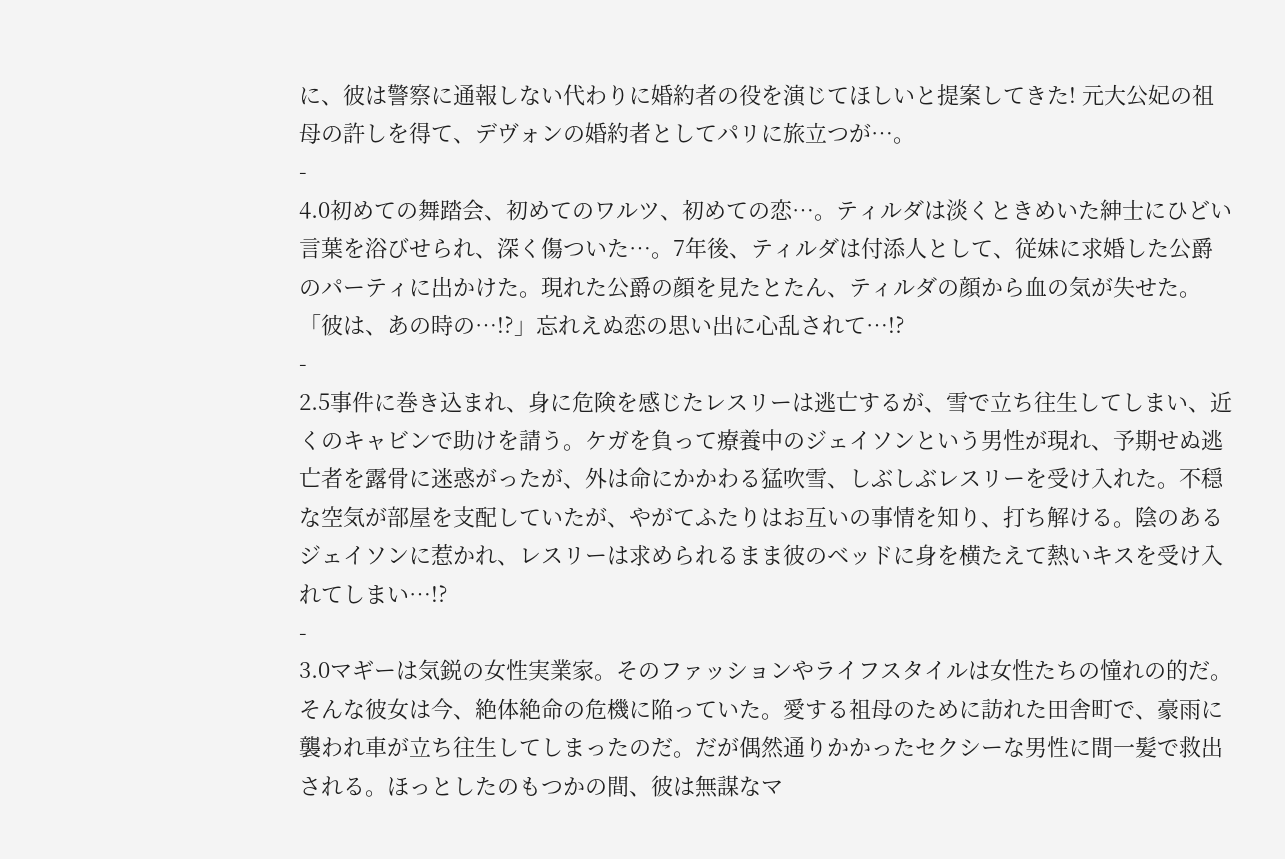に、彼は警察に通報しない代わりに婚約者の役を演じてほしいと提案してきた! 元大公妃の祖母の許しを得て、デヴォンの婚約者としてパリに旅立つが…。
-
4.0初めての舞踏会、初めてのワルツ、初めての恋…。ティルダは淡くときめいた紳士にひどい言葉を浴びせられ、深く傷ついた…。7年後、ティルダは付添人として、従妹に求婚した公爵のパーティに出かけた。現れた公爵の顔を見たとたん、ティルダの顔から血の気が失せた。「彼は、あの時の…!?」忘れえぬ恋の思い出に心乱されて…!?
-
2.5事件に巻き込まれ、身に危険を感じたレスリーは逃亡するが、雪で立ち往生してしまい、近くのキャビンで助けを請う。ケガを負って療養中のジェイソンという男性が現れ、予期せぬ逃亡者を露骨に迷惑がったが、外は命にかかわる猛吹雪、しぶしぶレスリーを受け入れた。不穏な空気が部屋を支配していたが、やがてふたりはお互いの事情を知り、打ち解ける。陰のあるジェイソンに惹かれ、レスリーは求められるまま彼のベッドに身を横たえて熱いキスを受け入れてしまい…!?
-
3.0マギーは気鋭の女性実業家。そのファッションやライフスタイルは女性たちの憧れの的だ。そんな彼女は今、絶体絶命の危機に陥っていた。愛する祖母のために訪れた田舎町で、豪雨に襲われ車が立ち往生してしまったのだ。だが偶然通りかかったセクシーな男性に間一髪で救出される。ほっとしたのもつかの間、彼は無謀なマ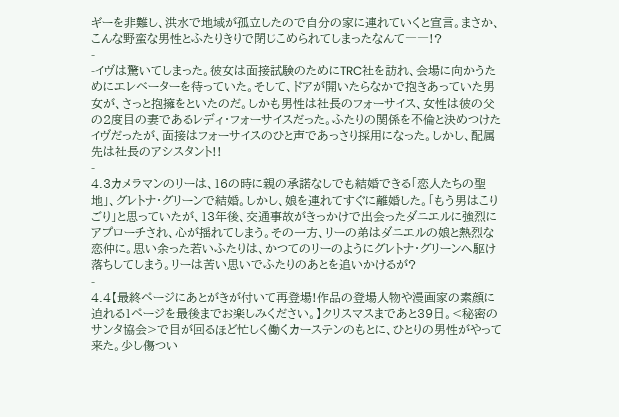ギーを非難し、洪水で地域が孤立したので自分の家に連れていくと宣言。まさか、こんな野蛮な男性とふたりきりで閉じこめられてしまったなんて――!?
-
-イヴは驚いてしまった。彼女は面接試験のためにTRC社を訪れ、会場に向かうためにエレベーターを待っていた。そして、ドアが開いたらなかで抱きあっていた男女が、さっと抱擁をといたのだ。しかも男性は社長のフォーサイス、女性は彼の父の2度目の妻であるレディ・フォーサイスだった。ふたりの関係を不倫と決めつけたイヴだったが、面接はフォーサイスのひと声であっさり採用になった。しかし、配属先は社長のアシスタント!!
-
4.3カメラマンのリーは、16の時に親の承諾なしでも結婚できる「恋人たちの聖地」、グレトナ・グリーンで結婚。しかし、娘を連れてすぐに離婚した。「もう男はこりごり」と思っていたが、13年後、交通事故がきっかけで出会ったダニエルに強烈にアプローチされ、心が揺れてしまう。その一方、リーの弟はダニエルの娘と熱烈な恋仲に。思い余った若いふたりは、かつてのリーのようにグレトナ・グリーンへ駆け落ちしてしまう。リーは苦い思いでふたりのあとを追いかけるが?
-
4.4【最終ページにあとがきが付いて再登場!作品の登場人物や漫画家の素顔に迫れる1ページを最後までお楽しみください。】クリスマスまであと39日。<秘密のサンタ協会>で目が回るほど忙しく働くカーステンのもとに、ひとりの男性がやって来た。少し傷つい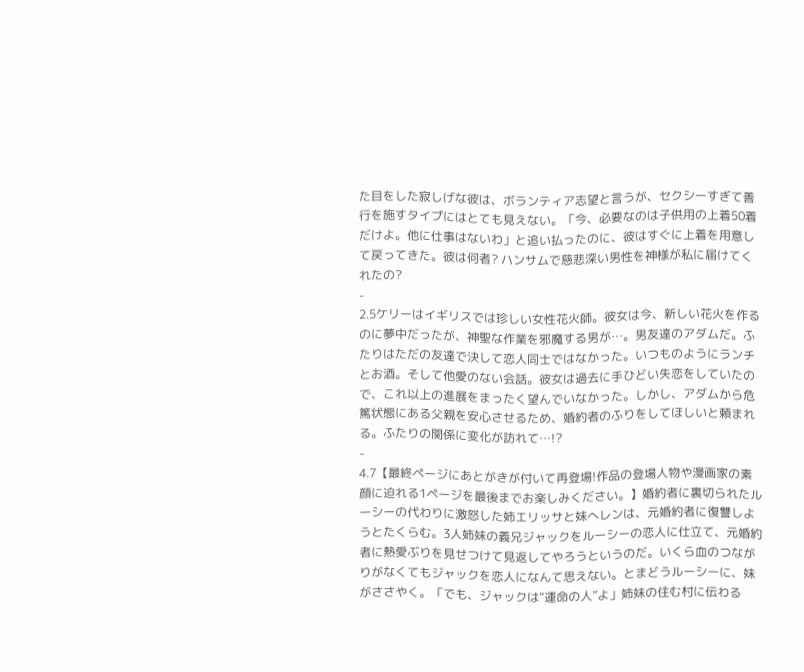た目をした寂しげな彼は、ボランティア志望と言うが、セクシーすぎて善行を施すタイプにはとても見えない。「今、必要なのは子供用の上着50着だけよ。他に仕事はないわ」と追い払ったのに、彼はすぐに上着を用意して戻ってきた。彼は何者? ハンサムで慈悲深い男性を神様が私に届けてくれたの?
-
2.5ケリーはイギリスでは珍しい女性花火師。彼女は今、新しい花火を作るのに夢中だったが、神聖な作業を邪魔する男が…。男友達のアダムだ。ふたりはただの友達で決して恋人同士ではなかった。いつものようにランチとお酒。そして他愛のない会話。彼女は過去に手ひどい失恋をしていたので、これ以上の進展をまったく望んでいなかった。しかし、アダムから危篤状態にある父親を安心させるため、婚約者のふりをしてほしいと頼まれる。ふたりの関係に変化が訪れて…!?
-
4.7【最終ページにあとがきが付いて再登場!作品の登場人物や漫画家の素顔に迫れる1ページを最後までお楽しみください。】婚約者に裏切られたルーシーの代わりに激怒した姉エリッサと妹へレンは、元婚約者に復讐しようとたくらむ。3人姉妹の義兄ジャックをルーシーの恋人に仕立て、元婚約者に熱愛ぶりを見せつけて見返してやろうというのだ。いくら血のつながりがなくてもジャックを恋人になんて思えない。とまどうルーシーに、妹がささやく。「でも、ジャックは“運命の人”よ」姉妹の住む村に伝わる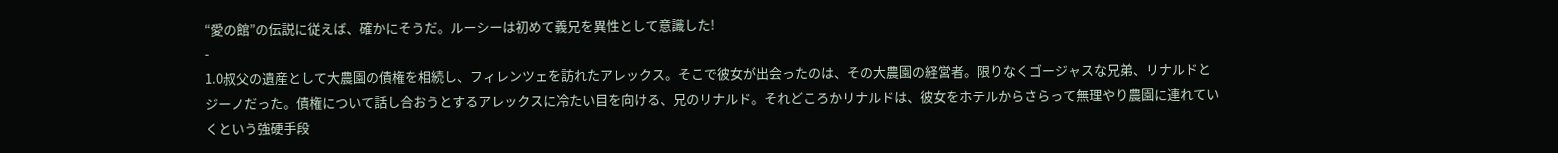“愛の館”の伝説に従えば、確かにそうだ。ルーシーは初めて義兄を異性として意識した!
-
1.0叔父の遺産として大農園の債権を相続し、フィレンツェを訪れたアレックス。そこで彼女が出会ったのは、その大農園の経営者。限りなくゴージャスな兄弟、リナルドとジーノだった。債権について話し合おうとするアレックスに冷たい目を向ける、兄のリナルド。それどころかリナルドは、彼女をホテルからさらって無理やり農園に連れていくという強硬手段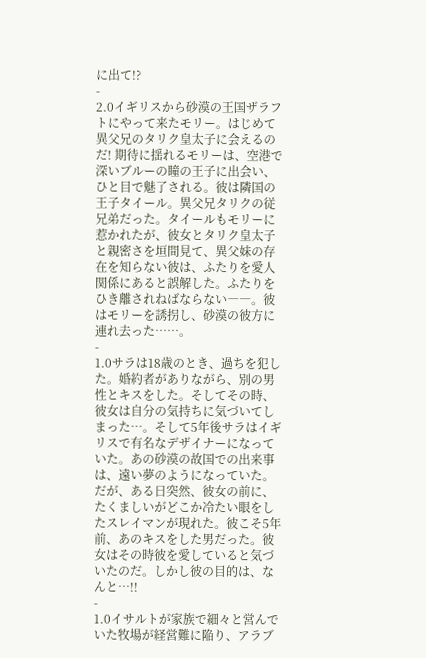に出て!?
-
2.0イギリスから砂漠の王国ザラフトにやって来たモリー。はじめて異父兄のタリク皇太子に会えるのだ! 期待に揺れるモリーは、空港で深いブルーの瞳の王子に出会い、ひと目で魅了される。彼は隣国の王子タイール。異父兄タリクの従兄弟だった。タイールもモリーに惹かれたが、彼女とタリク皇太子と親密さを垣間見て、異父妹の存在を知らない彼は、ふたりを愛人関係にあると誤解した。ふたりをひき離されねばならない――。彼はモリーを誘拐し、砂漠の彼方に連れ去った……。
-
1.0サラは18歳のとき、過ちを犯した。婚約者がありながら、別の男性とキスをした。そしてその時、彼女は自分の気持ちに気づいてしまった…。そして5年後サラはイギリスで有名なデザイナーになっていた。あの砂漠の故国での出来事は、遠い夢のようになっていた。だが、ある日突然、彼女の前に、たくましいがどこか冷たい眼をしたスレイマンが現れた。彼こそ5年前、あのキスをした男だった。彼女はその時彼を愛していると気づいたのだ。しかし彼の目的は、なんと…!!
-
1.0イサルトが家族で細々と営んでいた牧場が経営難に陥り、アラブ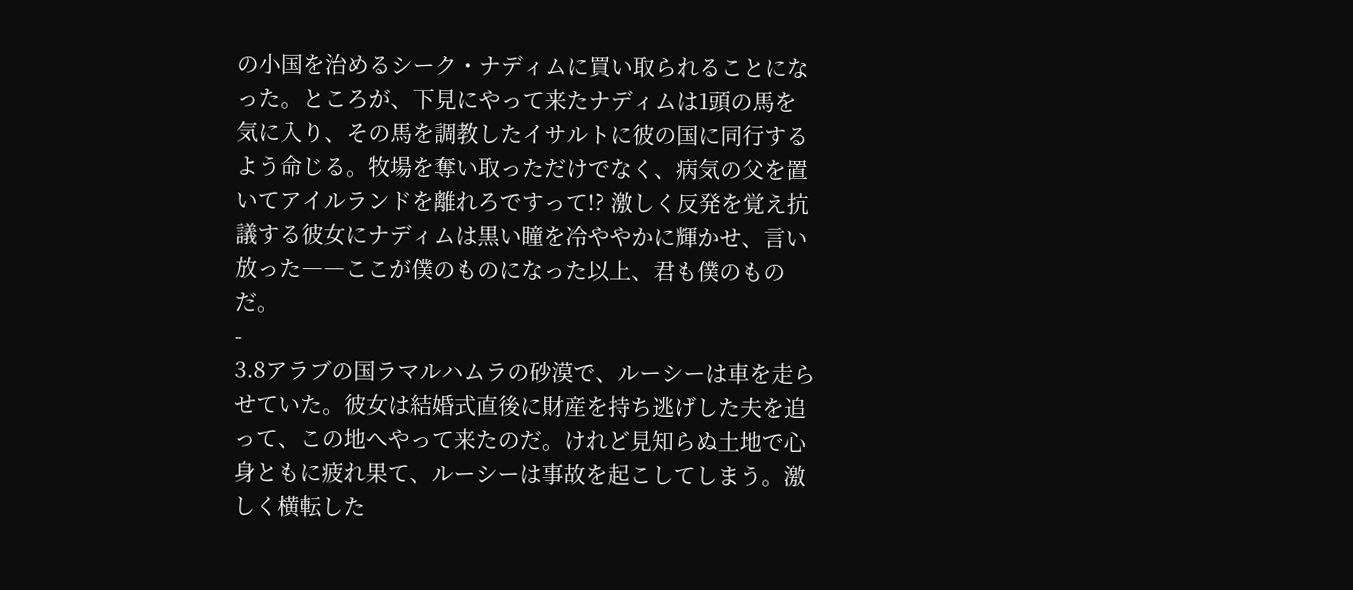の小国を治めるシーク・ナディムに買い取られることになった。ところが、下見にやって来たナディムは1頭の馬を気に入り、その馬を調教したイサルトに彼の国に同行するよう命じる。牧場を奪い取っただけでなく、病気の父を置いてアイルランドを離れろですって!? 激しく反発を覚え抗議する彼女にナディムは黒い瞳を冷ややかに輝かせ、言い放った――ここが僕のものになった以上、君も僕のものだ。
-
3.8アラブの国ラマルハムラの砂漠で、ルーシーは車を走らせていた。彼女は結婚式直後に財産を持ち逃げした夫を追って、この地へやって来たのだ。けれど見知らぬ土地で心身ともに疲れ果て、ルーシーは事故を起こしてしまう。激しく横転した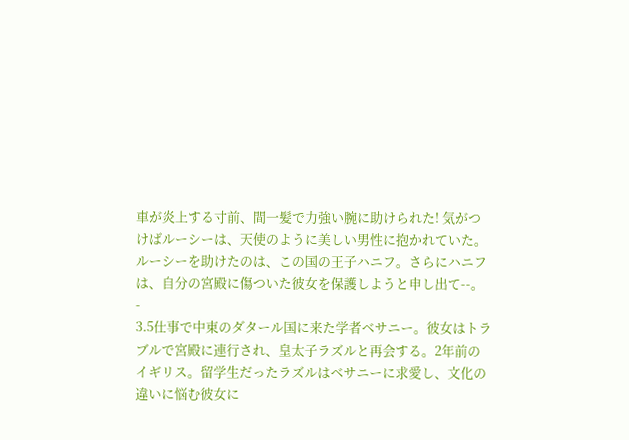車が炎上する寸前、間一髪で力強い腕に助けられた! 気がつけばルーシーは、天使のように美しい男性に抱かれていた。ルーシーを助けたのは、この国の王子ハニフ。さらにハニフは、自分の宮殿に傷ついた彼女を保護しようと申し出て--。
-
3.5仕事で中東のダタール国に来た学者ベサニー。彼女はトラブルで宮殿に連行され、皇太子ラズルと再会する。2年前のイギリス。留学生だったラズルはベサニーに求愛し、文化の違いに悩む彼女に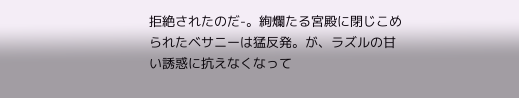拒絶されたのだ-。絢爛たる宮殿に閉じこめられたベサニーは猛反発。が、ラズルの甘い誘惑に抗えなくなって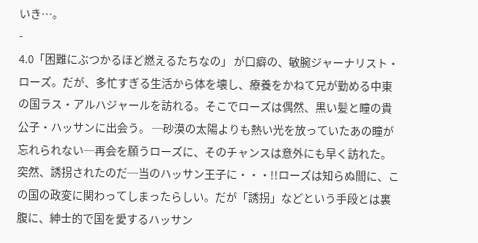いき…。
-
4.0「困難にぶつかるほど燃えるたちなの」 が口癖の、敏腕ジャーナリスト・ローズ。だが、多忙すぎる生活から体を壊し、療養をかねて兄が勤める中東の国ラス・アルハジャールを訪れる。そこでローズは偶然、黒い髪と瞳の貴公子・ハッサンに出会う。 ─砂漠の太陽よりも熱い光を放っていたあの瞳が忘れられない─再会を願うローズに、そのチャンスは意外にも早く訪れた。突然、誘拐されたのだ─当のハッサン王子に・・・!!ローズは知らぬ間に、この国の政変に関わってしまったらしい。だが「誘拐」などという手段とは裏腹に、紳士的で国を愛するハッサン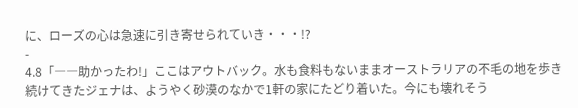に、ローズの心は急速に引き寄せられていき・・・!?
-
4.8「――助かったわ!」ここはアウトバック。水も食料もないままオーストラリアの不毛の地を歩き続けてきたジェナは、ようやく砂漠のなかで1軒の家にたどり着いた。今にも壊れそう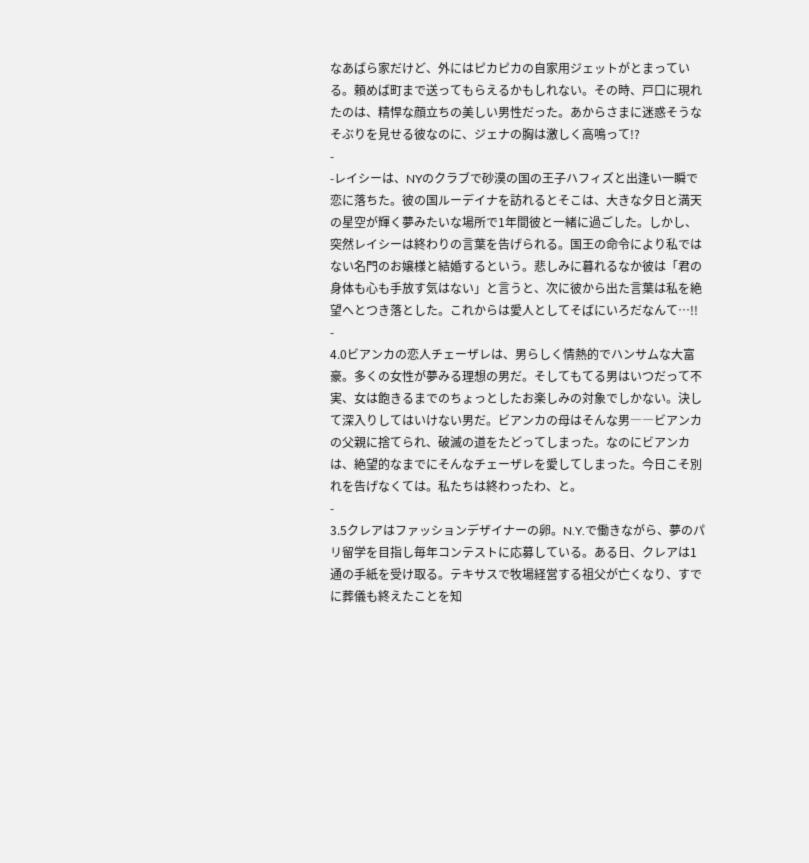なあばら家だけど、外にはピカピカの自家用ジェットがとまっている。頼めば町まで送ってもらえるかもしれない。その時、戸口に現れたのは、精悍な顔立ちの美しい男性だった。あからさまに迷惑そうなそぶりを見せる彼なのに、ジェナの胸は激しく高鳴って!?
-
-レイシーは、NYのクラブで砂漠の国の王子ハフィズと出逢い一瞬で恋に落ちた。彼の国ルーデイナを訪れるとそこは、大きな夕日と満天の星空が輝く夢みたいな場所で1年間彼と一緒に過ごした。しかし、突然レイシーは終わりの言葉を告げられる。国王の命令により私ではない名門のお嬢様と結婚するという。悲しみに暮れるなか彼は「君の身体も心も手放す気はない」と言うと、次に彼から出た言葉は私を絶望へとつき落とした。これからは愛人としてそばにいろだなんて…!!
-
4.0ビアンカの恋人チェーザレは、男らしく情熱的でハンサムな大富豪。多くの女性が夢みる理想の男だ。そしてもてる男はいつだって不実、女は飽きるまでのちょっとしたお楽しみの対象でしかない。決して深入りしてはいけない男だ。ビアンカの母はそんな男――ビアンカの父親に捨てられ、破滅の道をたどってしまった。なのにビアンカは、絶望的なまでにそんなチェーザレを愛してしまった。今日こそ別れを告げなくては。私たちは終わったわ、と。
-
3.5クレアはファッションデザイナーの卵。N.Y.で働きながら、夢のパリ留学を目指し毎年コンテストに応募している。ある日、クレアは1通の手紙を受け取る。テキサスで牧場経営する祖父が亡くなり、すでに葬儀も終えたことを知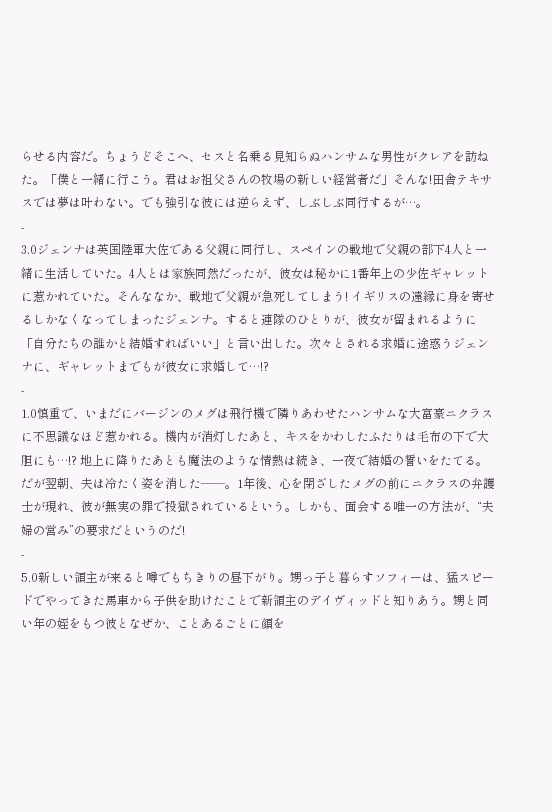らせる内容だ。ちょうどそこへ、セスと名乗る見知らぬハンサムな男性がクレアを訪ねた。「僕と一緒に行こう。君はお祖父さんの牧場の新しい経営者だ」そんな!田舎テキサスでは夢は叶わない。でも強引な彼には逆らえず、しぶしぶ同行するが…。
-
3.0ジェンナは英国陸軍大佐である父親に同行し、スペインの戦地で父親の部下4人と一緒に生活していた。4人とは家族同然だったが、彼女は秘かに1番年上の少佐ギャレットに惹かれていた。そんななか、戦地で父親が急死してしまう! イギリスの遠縁に身を寄せるしかなくなってしまったジェンナ。すると連隊のひとりが、彼女が留まれるように「自分たちの誰かと結婚すればいい」と言い出した。次々とされる求婚に途惑うジェンナに、ギャレットまでもが彼女に求婚して…!?
-
1.0慎重で、いまだにバージンのメグは飛行機で隣りあわせたハンサムな大富豪ニクラスに不思議なほど惹かれる。機内が消灯したあと、キスをかわしたふたりは毛布の下で大胆にも…!? 地上に降りたあとも魔法のような情熱は続き、一夜で結婚の誓いをたてる。だが翌朝、夫は冷たく姿を消した――。1年後、心を閉ざしたメグの前にニクラスの弁護士が現れ、彼が無実の罪で投獄されているという。しかも、面会する唯一の方法が、“夫婦の営み”の要求だというのだ!
-
5.0新しい領主が来ると噂でもちきりの昼下がり。甥っ子と暮らすソフィーは、猛スピードでやってきた馬車から子供を助けたことで新領主のデイヴィッドと知りあう。甥と同い年の姪をもつ彼となぜか、ことあるごとに顔を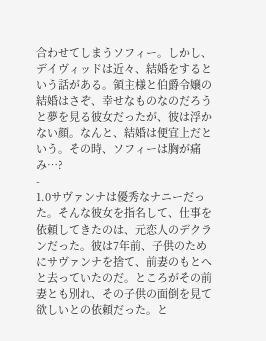合わせてしまうソフィー。しかし、デイヴィッドは近々、結婚をするという話がある。領主様と伯爵令嬢の結婚はさぞ、幸せなものなのだろうと夢を見る彼女だったが、彼は浮かない顔。なんと、結婚は便宜上だという。その時、ソフィーは胸が痛み…?
-
1.0サヴァンナは優秀なナニーだった。そんな彼女を指名して、仕事を依頼してきたのは、元恋人のデクランだった。彼は7年前、子供のためにサヴァンナを捨て、前妻のもとへと去っていたのだ。ところがその前妻とも別れ、その子供の面倒を見て欲しいとの依頼だった。と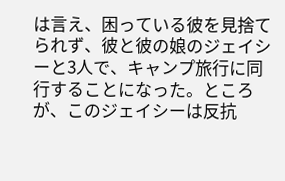は言え、困っている彼を見捨てられず、彼と彼の娘のジェイシーと3人で、キャンプ旅行に同行することになった。ところが、このジェイシーは反抗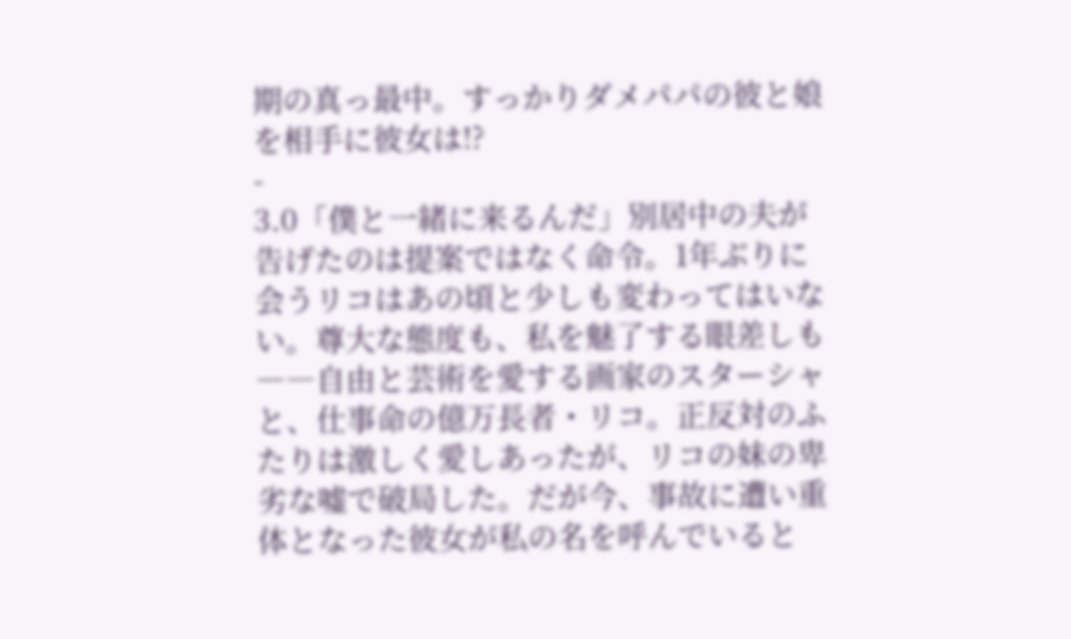期の真っ最中。すっかりダメパパの彼と娘を相手に彼女は!?
-
3.0「僕と一緒に来るんだ」別居中の夫が告げたのは提案ではなく命令。1年ぶりに会うリコはあの頃と少しも変わってはいない。尊大な態度も、私を魅了する眼差しも――自由と芸術を愛する画家のスターシャと、仕事命の億万長者・リコ。正反対のふたりは激しく愛しあったが、リコの妹の卑劣な嘘で破局した。だが今、事故に遭い重体となった彼女が私の名を呼んでいると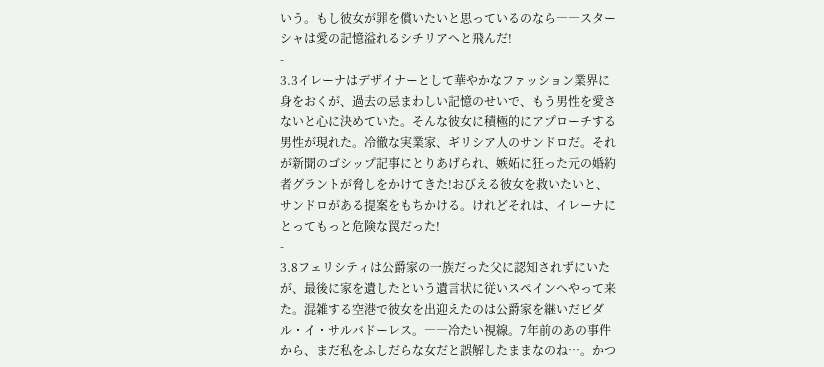いう。もし彼女が罪を償いたいと思っているのなら――スターシャは愛の記憶溢れるシチリアへと飛んだ!
-
3.3イレーナはデザイナーとして華やかなファッション業界に身をおくが、過去の忌まわしい記憶のせいで、もう男性を愛さないと心に決めていた。そんな彼女に積極的にアプローチする男性が現れた。冷徹な実業家、ギリシア人のサンドロだ。それが新聞のゴシップ記事にとりあげられ、嫉妬に狂った元の婚約者グラントが脅しをかけてきた!おびえる彼女を救いたいと、サンドロがある提案をもちかける。けれどそれは、イレーナにとってもっと危険な罠だった!
-
3.8フェリシティは公爵家の一族だった父に認知されずにいたが、最後に家を遺したという遺言状に従いスペインへやって来た。混雑する空港で彼女を出迎えたのは公爵家を継いだビダル・イ・サルバドーレス。――冷たい視線。7年前のあの事件から、まだ私をふしだらな女だと誤解したままなのね…。かつ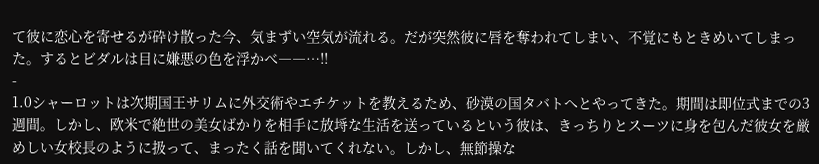て彼に恋心を寄せるが砕け散った今、気まずい空気が流れる。だが突然彼に唇を奪われてしまい、不覚にもときめいてしまった。するとビダルは目に嫌悪の色を浮かべ――…!!
-
1.0シャーロットは次期国王サリムに外交術やエチケットを教えるため、砂漠の国タバトへとやってきた。期間は即位式までの3週間。しかし、欧米で絶世の美女ばかりを相手に放埓な生活を送っているという彼は、きっちりとスーツに身を包んだ彼女を厳めしい女校長のように扱って、まったく話を聞いてくれない。しかし、無節操な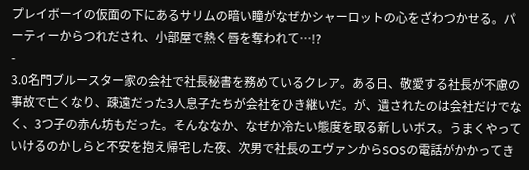プレイボーイの仮面の下にあるサリムの暗い瞳がなぜかシャーロットの心をざわつかせる。パーティーからつれだされ、小部屋で熱く唇を奪われて…!?
-
3.0名門ブルースター家の会社で社長秘書を務めているクレア。ある日、敬愛する社長が不慮の事故で亡くなり、疎遠だった3人息子たちが会社をひき継いだ。が、遺されたのは会社だけでなく、3つ子の赤ん坊もだった。そんななか、なぜか冷たい態度を取る新しいボス。うまくやっていけるのかしらと不安を抱え帰宅した夜、次男で社長のエヴァンからSOSの電話がかかってき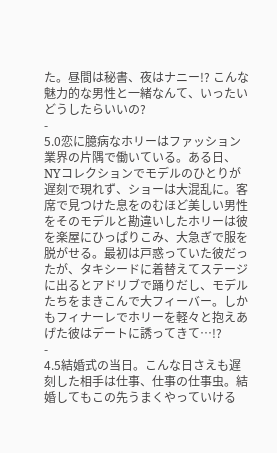た。昼間は秘書、夜はナニー!? こんな魅力的な男性と一緒なんて、いったいどうしたらいいの?
-
5.0恋に臆病なホリーはファッション業界の片隅で働いている。ある日、NYコレクションでモデルのひとりが遅刻で現れず、ショーは大混乱に。客席で見つけた息をのむほど美しい男性をそのモデルと勘違いしたホリーは彼を楽屋にひっぱりこみ、大急ぎで服を脱がせる。最初は戸惑っていた彼だったが、タキシードに着替えてステージに出るとアドリブで踊りだし、モデルたちをまきこんで大フィーバー。しかもフィナーレでホリーを軽々と抱えあげた彼はデートに誘ってきて…!?
-
4.5結婚式の当日。こんな日さえも遅刻した相手は仕事、仕事の仕事虫。結婚してもこの先うまくやっていける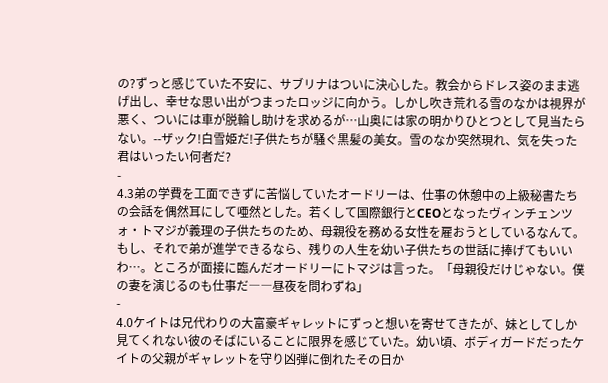の?ずっと感じていた不安に、サブリナはついに決心した。教会からドレス姿のまま逃げ出し、幸せな思い出がつまったロッジに向かう。しかし吹き荒れる雪のなかは視界が悪く、ついには車が脱輪し助けを求めるが…山奥には家の明かりひとつとして見当たらない。--ザック!白雪姫だ!子供たちが騒ぐ黒髪の美女。雪のなか突然現れ、気を失った君はいったい何者だ?
-
4.3弟の学費を工面できずに苦悩していたオードリーは、仕事の休憩中の上級秘書たちの会話を偶然耳にして唖然とした。若くして国際銀行とCEOとなったヴィンチェンツォ・トマジが義理の子供たちのため、母親役を務める女性を雇おうとしているなんて。もし、それで弟が進学できるなら、残りの人生を幼い子供たちの世話に捧げてもいいわ…。ところが面接に臨んだオードリーにトマジは言った。「母親役だけじゃない。僕の妻を演じるのも仕事だ――昼夜を問わずね」
-
4.0ケイトは兄代わりの大富豪ギャレットにずっと想いを寄せてきたが、妹としてしか見てくれない彼のそばにいることに限界を感じていた。幼い頃、ボディガードだったケイトの父親がギャレットを守り凶弾に倒れたその日か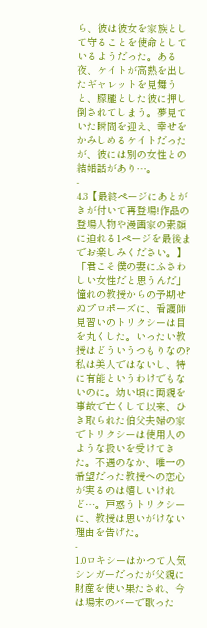ら、彼は彼女を家族として守ることを使命としているようだった。ある夜、ケイトが高熱を出したギャレットを見舞うと、朦朧とした彼に押し倒されてしまう。夢見ていた瞬間を迎え、幸せをかみしめるケイトだったが、彼には別の女性との結婚話があり…。
-
4.3【最終ページにあとがきが付いて再登場!作品の登場人物や漫画家の素顔に迫れる1ページを最後までお楽しみください。】「君こそ僕の妻にふさわしい女性だと思うんだ」憧れの教授からの予期せぬプロポーズに、看護師見習いのトリクシーは目を丸くした。いったい教授はどういうつもりなの? 私は美人ではないし、特に有能というわけでもないのに。幼い頃に両親を事故で亡くして以来、ひき取られた伯父夫婦の家でトリクシーは使用人のような扱いを受けてきた。不遇のなか、唯一の希望だった教授への恋心が実るのは嬉しいけれど…。戸惑うトリクシーに、教授は思いがけない理由を告げた。
-
1.0ロキシーはかつて人気シンガーだったが父親に財産を使い果たされ、今は場末のバーで歌った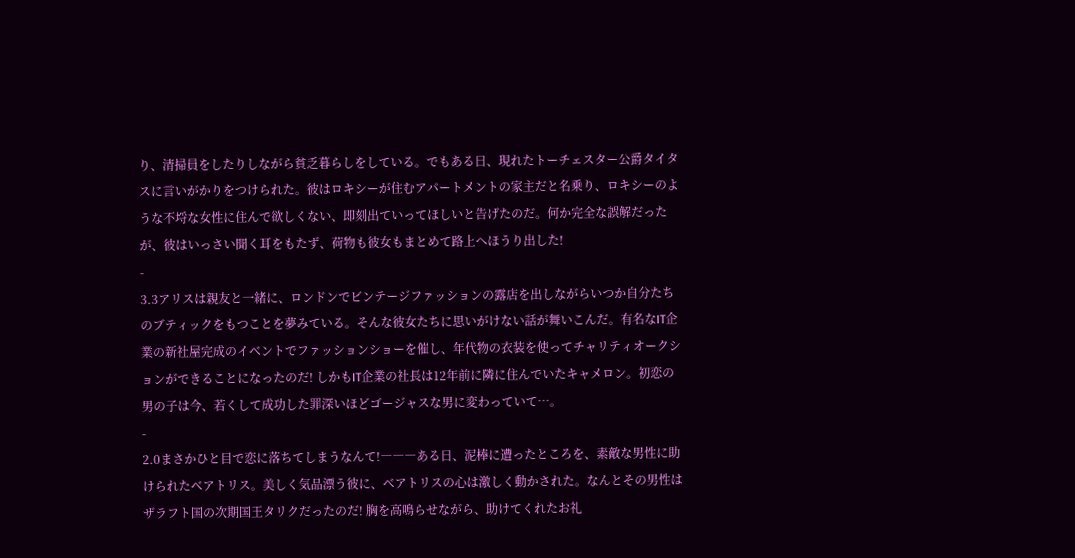り、清掃員をしたりしながら貧乏暮らしをしている。でもある日、現れたトーチェスター公爵タイタスに言いがかりをつけられた。彼はロキシーが住むアパートメントの家主だと名乗り、ロキシーのような不埒な女性に住んで欲しくない、即刻出ていってほしいと告げたのだ。何か完全な誤解だったが、彼はいっさい聞く耳をもたず、荷物も彼女もまとめて路上へほうり出した!
-
3.3アリスは親友と一緒に、ロンドンでビンテージファッションの露店を出しながらいつか自分たちのブティックをもつことを夢みている。そんな彼女たちに思いがけない話が舞いこんだ。有名なIT企業の新社屋完成のイベントでファッションショーを催し、年代物の衣装を使ってチャリティオークションができることになったのだ! しかもIT企業の社長は12年前に隣に住んでいたキャメロン。初恋の男の子は今、若くして成功した罪深いほどゴージャスな男に変わっていて…。
-
2.0まさかひと目で恋に落ちてしまうなんて!―――ある日、泥棒に遭ったところを、素敵な男性に助けられたベアトリス。美しく気品漂う彼に、ベアトリスの心は激しく動かされた。なんとその男性はザラフト国の次期国王タリクだったのだ! 胸を高鳴らせながら、助けてくれたお礼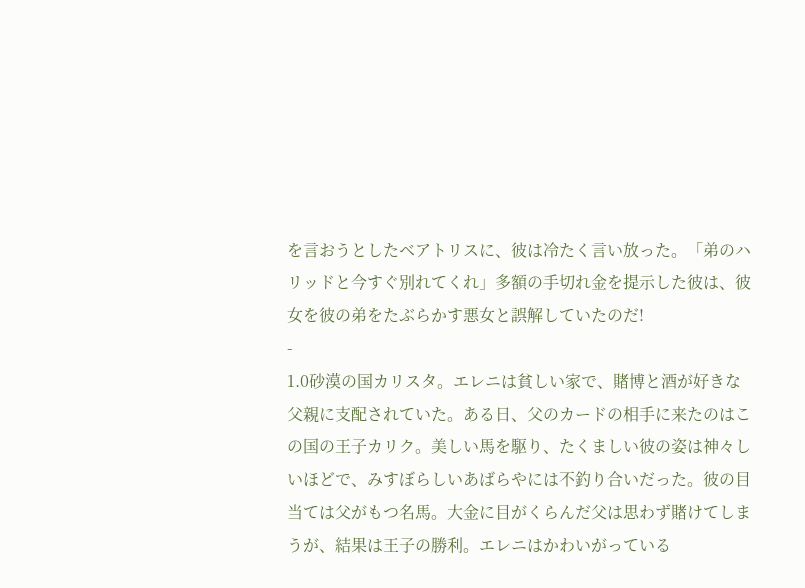を言おうとしたベアトリスに、彼は冷たく言い放った。「弟のハリッドと今すぐ別れてくれ」多額の手切れ金を提示した彼は、彼女を彼の弟をたぶらかす悪女と誤解していたのだ!
-
1.0砂漠の国カリスタ。エレニは貧しい家で、賭博と酒が好きな父親に支配されていた。ある日、父のカードの相手に来たのはこの国の王子カリク。美しい馬を駆り、たくましい彼の姿は神々しいほどで、みすぼらしいあばらやには不釣り合いだった。彼の目当ては父がもつ名馬。大金に目がくらんだ父は思わず賭けてしまうが、結果は王子の勝利。エレニはかわいがっている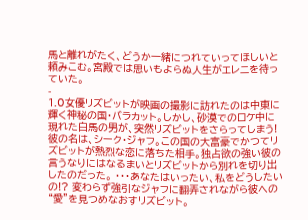馬と離れがたく、どうか一緒につれていってほしいと頼みこむ。宮殿では思いもよらぬ人生がエレニを待っていた。
-
1.0女優リズビットが映画の撮影に訪れたのは中東に輝く神秘の国・バラカット。しかし、砂漠でのロケ中に現れた白馬の男が、突然リズビットをさらってしまう!彼の名は、シーク・ジャフ。この国の大富豪でかつてリズビットが熱烈な恋に落ちた相手。独占欲の強い彼の言うなりにはなるまいとリズビットから別れを切り出したのだった。 ・・・あなたはいったい、私をどうしたいの!? 変わらず強引なジャフに翻弄されながら彼への“愛”を見つめなおすリズビット。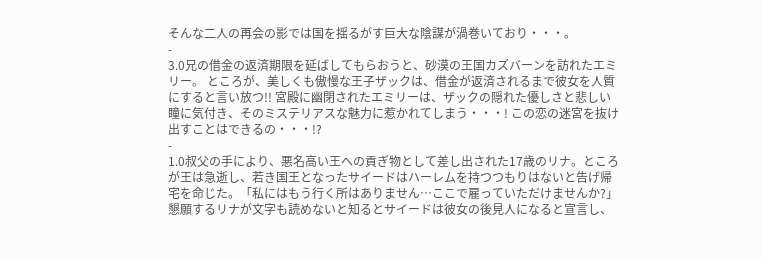そんな二人の再会の影では国を揺るがす巨大な陰謀が渦巻いており・・・。
-
3.0兄の借金の返済期限を延ばしてもらおうと、砂漠の王国カズバーンを訪れたエミリー。 ところが、美しくも傲慢な王子ザックは、借金が返済されるまで彼女を人質にすると言い放つ!! 宮殿に幽閉されたエミリーは、ザックの隠れた優しさと悲しい瞳に気付き、そのミステリアスな魅力に惹かれてしまう・・・! この恋の迷宮を抜け出すことはできるの・・・!?
-
1.0叔父の手により、悪名高い王への貢ぎ物として差し出された17歳のリナ。ところが王は急逝し、若き国王となったサイードはハーレムを持つつもりはないと告げ帰宅を命じた。「私にはもう行く所はありません…ここで雇っていただけませんか?」懇願するリナが文字も読めないと知るとサイードは彼女の後見人になると宣言し、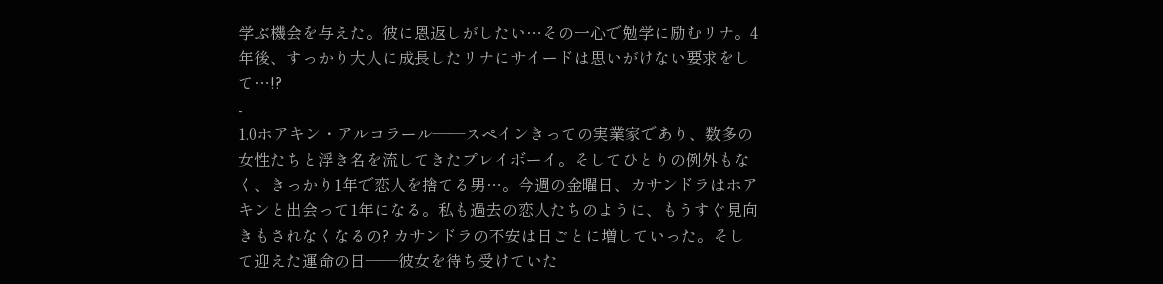学ぶ機会を与えた。彼に恩返しがしたい…その一心で勉学に励むリナ。4年後、すっかり大人に成長したリナにサイードは思いがけない要求をして…!?
-
1.0ホアキン・アルコラール――スペインきっての実業家であり、数多の女性たちと浮き名を流してきたプレイボーイ。そしてひとりの例外もなく、きっかり1年で恋人を捨てる男…。今週の金曜日、カサンドラはホアキンと出会って1年になる。私も過去の恋人たちのように、もうすぐ見向きもされなくなるの? カサンドラの不安は日ごとに増していった。そして迎えた運命の日――彼女を待ち受けていた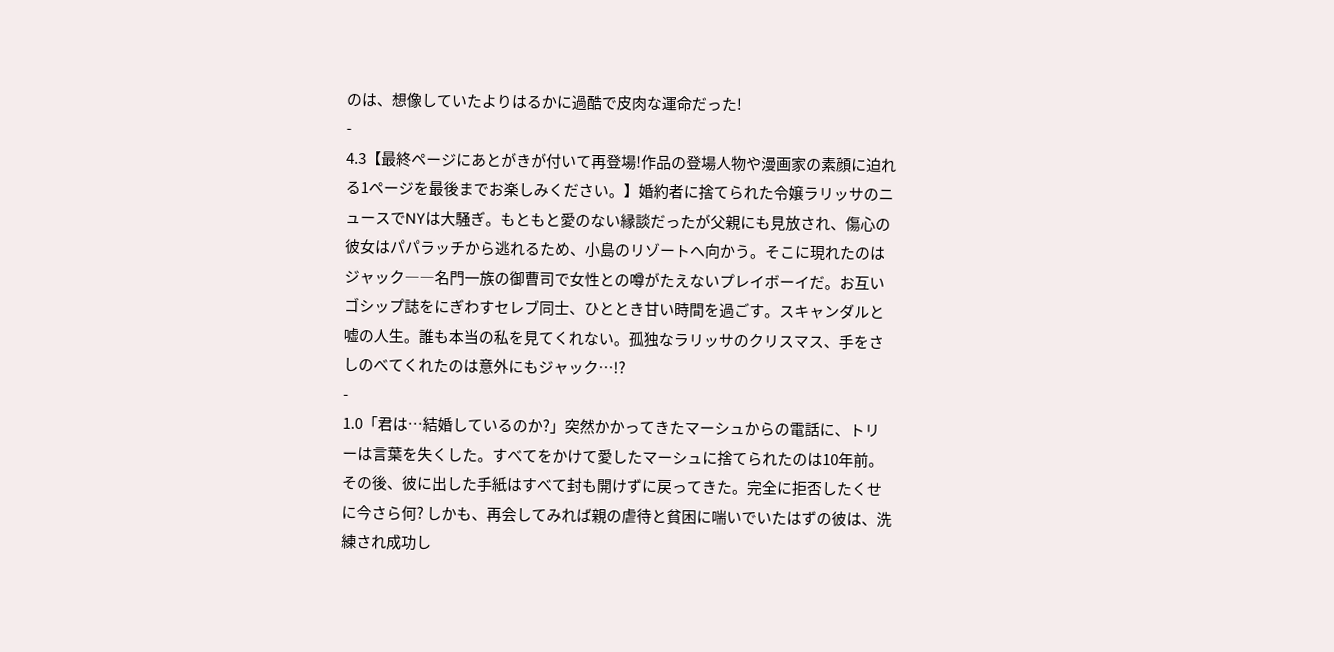のは、想像していたよりはるかに過酷で皮肉な運命だった!
-
4.3【最終ページにあとがきが付いて再登場!作品の登場人物や漫画家の素顔に迫れる1ページを最後までお楽しみください。】婚約者に捨てられた令嬢ラリッサのニュースでNYは大騒ぎ。もともと愛のない縁談だったが父親にも見放され、傷心の彼女はパパラッチから逃れるため、小島のリゾートへ向かう。そこに現れたのはジャック――名門一族の御曹司で女性との噂がたえないプレイボーイだ。お互いゴシップ誌をにぎわすセレブ同士、ひととき甘い時間を過ごす。スキャンダルと嘘の人生。誰も本当の私を見てくれない。孤独なラリッサのクリスマス、手をさしのべてくれたのは意外にもジャック…!?
-
1.0「君は…結婚しているのか?」突然かかってきたマーシュからの電話に、トリーは言葉を失くした。すべてをかけて愛したマーシュに捨てられたのは10年前。その後、彼に出した手紙はすべて封も開けずに戻ってきた。完全に拒否したくせに今さら何? しかも、再会してみれば親の虐待と貧困に喘いでいたはずの彼は、洗練され成功し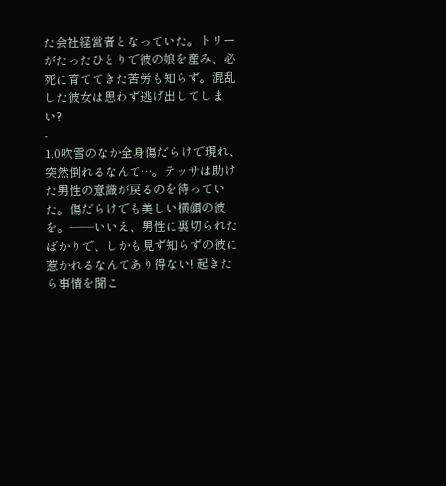た会社経営者となっていた。トリーがたったひとりで彼の娘を産み、必死に育ててきた苦労も知らず。混乱した彼女は思わず逃げ出してしまい?
-
1.0吹雪のなか全身傷だらけで現れ、突然倒れるなんて…。テッサは助けた男性の意識が戻るのを待っていた。傷だらけでも美しい横顔の彼を。――いいえ、男性に裏切られたばかりで、しかも見ず知らずの彼に惹かれるなんてあり得ない! 起きたら事情を聞こ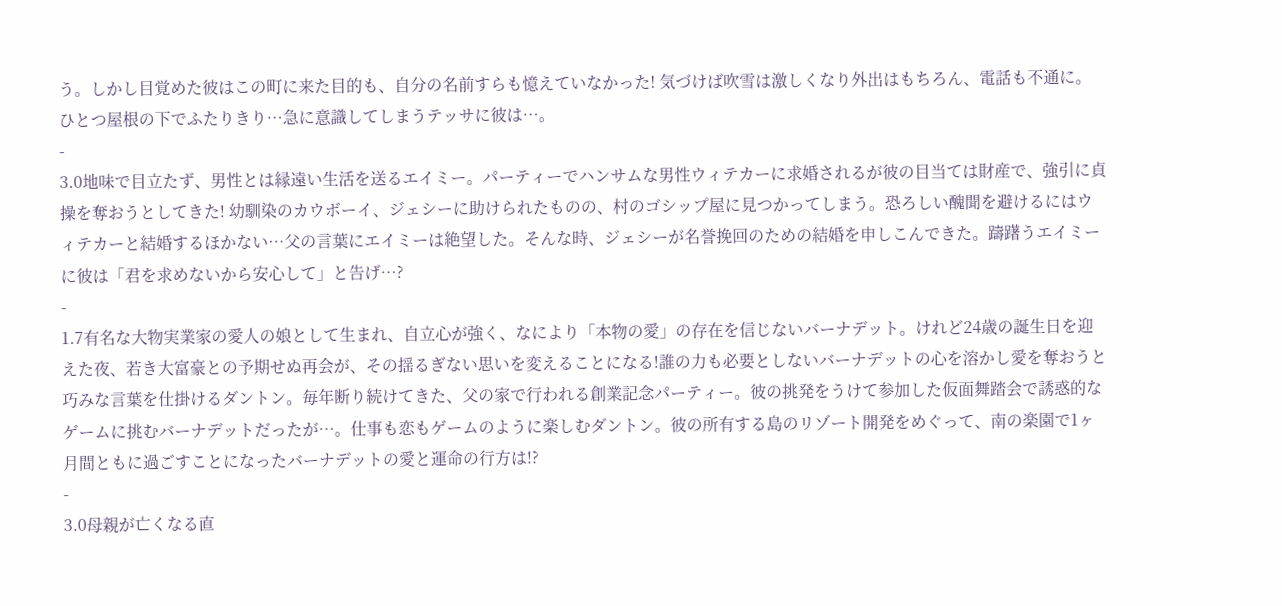う。しかし目覚めた彼はこの町に来た目的も、自分の名前すらも憶えていなかった! 気づけば吹雪は激しくなり外出はもちろん、電話も不通に。ひとつ屋根の下でふたりきり…急に意識してしまうテッサに彼は…。
-
3.0地味で目立たず、男性とは縁遠い生活を送るエイミー。パーティーでハンサムな男性ウィテカーに求婚されるが彼の目当ては財産で、強引に貞操を奪おうとしてきた! 幼馴染のカウボーイ、ジェシーに助けられたものの、村のゴシップ屋に見つかってしまう。恐ろしい醜聞を避けるにはウィテカーと結婚するほかない…父の言葉にエイミーは絶望した。そんな時、ジェシーが名誉挽回のための結婚を申しこんできた。躊躇うエイミーに彼は「君を求めないから安心して」と告げ…?
-
1.7有名な大物実業家の愛人の娘として生まれ、自立心が強く、なにより「本物の愛」の存在を信じないバーナデット。けれど24歳の誕生日を迎えた夜、若き大富豪との予期せぬ再会が、その揺るぎない思いを変えることになる!誰の力も必要としないバーナデットの心を溶かし愛を奪おうと巧みな言葉を仕掛けるダントン。毎年断り続けてきた、父の家で行われる創業記念パーティー。彼の挑発をうけて参加した仮面舞踏会で誘惑的なゲームに挑むバーナデットだったが…。仕事も恋もゲームのように楽しむダントン。彼の所有する島のリゾート開発をめぐって、南の楽園で1ヶ月間ともに過ごすことになったバーナデットの愛と運命の行方は!?
-
3.0母親が亡くなる直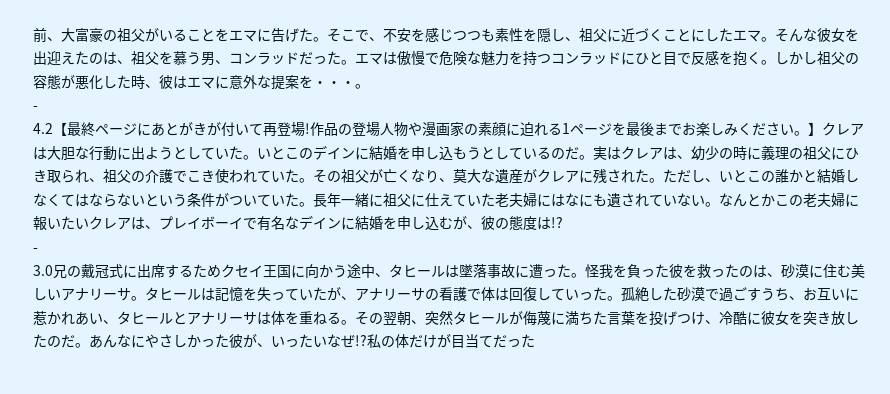前、大富豪の祖父がいることをエマに告げた。そこで、不安を感じつつも素性を隠し、祖父に近づくことにしたエマ。そんな彼女を出迎えたのは、祖父を慕う男、コンラッドだった。エマは傲慢で危険な魅力を持つコンラッドにひと目で反感を抱く。しかし祖父の容態が悪化した時、彼はエマに意外な提案を・・・。
-
4.2【最終ページにあとがきが付いて再登場!作品の登場人物や漫画家の素顔に迫れる1ページを最後までお楽しみください。】クレアは大胆な行動に出ようとしていた。いとこのデインに結婚を申し込もうとしているのだ。実はクレアは、幼少の時に義理の祖父にひき取られ、祖父の介護でこき使われていた。その祖父が亡くなり、莫大な遺産がクレアに残された。ただし、いとこの誰かと結婚しなくてはならないという条件がついていた。長年一緒に祖父に仕えていた老夫婦にはなにも遺されていない。なんとかこの老夫婦に報いたいクレアは、プレイボーイで有名なデインに結婚を申し込むが、彼の態度は!?
-
3.0兄の戴冠式に出席するためクセイ王国に向かう途中、タヒールは墜落事故に遭った。怪我を負った彼を救ったのは、砂漠に住む美しいアナリーサ。タヒールは記憶を失っていたが、アナリーサの看護で体は回復していった。孤絶した砂漠で過ごすうち、お互いに惹かれあい、タヒールとアナリーサは体を重ねる。その翌朝、突然タヒールが侮蔑に満ちた言葉を投げつけ、冷酷に彼女を突き放したのだ。あんなにやさしかった彼が、いったいなぜ!?私の体だけが目当てだった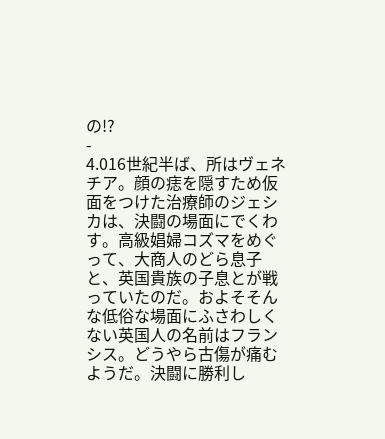の!?
-
4.016世紀半ば、所はヴェネチア。顔の痣を隠すため仮面をつけた治療師のジェシカは、決闘の場面にでくわす。高級娼婦コズマをめぐって、大商人のどら息子と、英国貴族の子息とが戦っていたのだ。およそそんな低俗な場面にふさわしくない英国人の名前はフランシス。どうやら古傷が痛むようだ。決闘に勝利し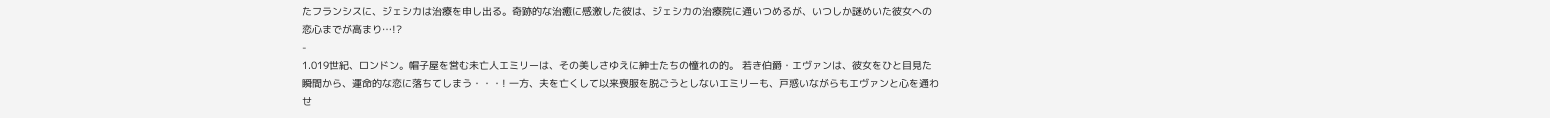たフランシスに、ジェシカは治療を申し出る。奇跡的な治癒に感激した彼は、ジェシカの治療院に通いつめるが、いつしか謎めいた彼女への恋心までが高まり…!?
-
1.019世紀、ロンドン。帽子屋を営む未亡人エミリーは、その美しさゆえに紳士たちの憧れの的。 若き伯爵・エヴァンは、彼女をひと目見た瞬間から、運命的な恋に落ちてしまう・・・! 一方、夫を亡くして以来喪服を脱ごうとしないエミリーも、戸惑いながらもエヴァンと心を通わせ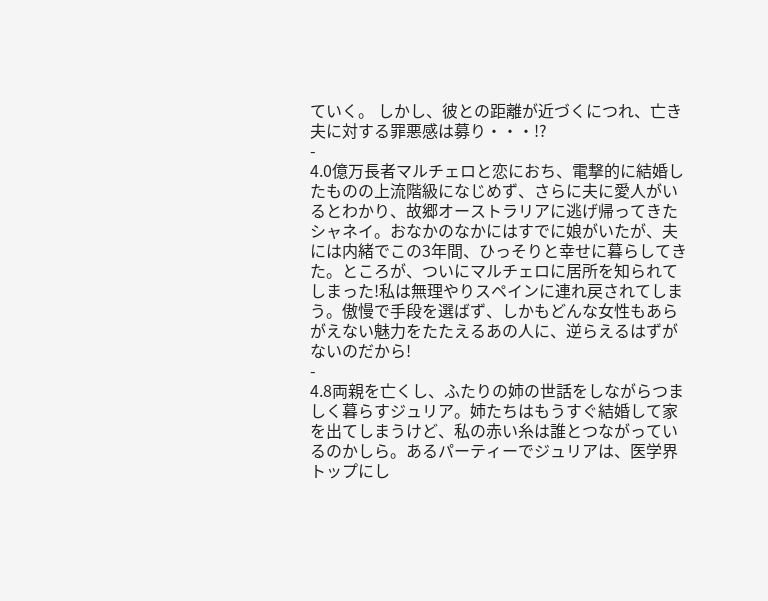ていく。 しかし、彼との距離が近づくにつれ、亡き夫に対する罪悪感は募り・・・!?
-
4.0億万長者マルチェロと恋におち、電撃的に結婚したものの上流階級になじめず、さらに夫に愛人がいるとわかり、故郷オーストラリアに逃げ帰ってきたシャネイ。おなかのなかにはすでに娘がいたが、夫には内緒でこの3年間、ひっそりと幸せに暮らしてきた。ところが、ついにマルチェロに居所を知られてしまった!私は無理やりスペインに連れ戻されてしまう。傲慢で手段を選ばず、しかもどんな女性もあらがえない魅力をたたえるあの人に、逆らえるはずがないのだから!
-
4.8両親を亡くし、ふたりの姉の世話をしながらつましく暮らすジュリア。姉たちはもうすぐ結婚して家を出てしまうけど、私の赤い糸は誰とつながっているのかしら。あるパーティーでジュリアは、医学界トップにし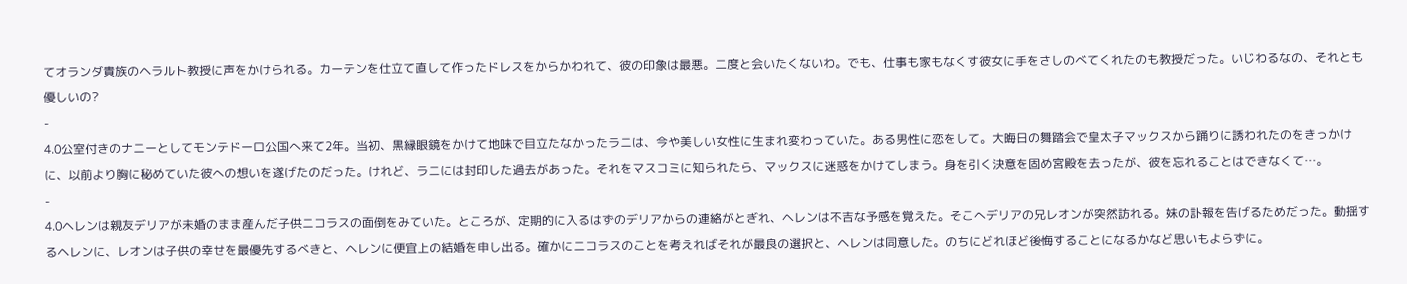てオランダ貴族のヘラルト教授に声をかけられる。カーテンを仕立て直して作ったドレスをからかわれて、彼の印象は最悪。二度と会いたくないわ。でも、仕事も家もなくす彼女に手をさしのべてくれたのも教授だった。いじわるなの、それとも優しいの?
-
4.0公室付きのナニーとしてモンテドーロ公国へ来て2年。当初、黒縁眼鏡をかけて地味で目立たなかったラニは、今や美しい女性に生まれ変わっていた。ある男性に恋をして。大晦日の舞踏会で皇太子マックスから踊りに誘われたのをきっかけに、以前より胸に秘めていた彼への想いを遂げたのだった。けれど、ラニには封印した過去があった。それをマスコミに知られたら、マックスに迷惑をかけてしまう。身を引く決意を固め宮殿を去ったが、彼を忘れることはできなくて…。
-
4.0ヘレンは親友デリアが未婚のまま産んだ子供ニコラスの面倒をみていた。ところが、定期的に入るはずのデリアからの連絡がとぎれ、ヘレンは不吉な予感を覚えた。そこへデリアの兄レオンが突然訪れる。妹の訃報を告げるためだった。動揺するヘレンに、レオンは子供の幸せを最優先するべきと、ヘレンに便宜上の結婚を申し出る。確かにニコラスのことを考えればそれが最良の選択と、ヘレンは同意した。のちにどれほど後悔することになるかなど思いもよらずに。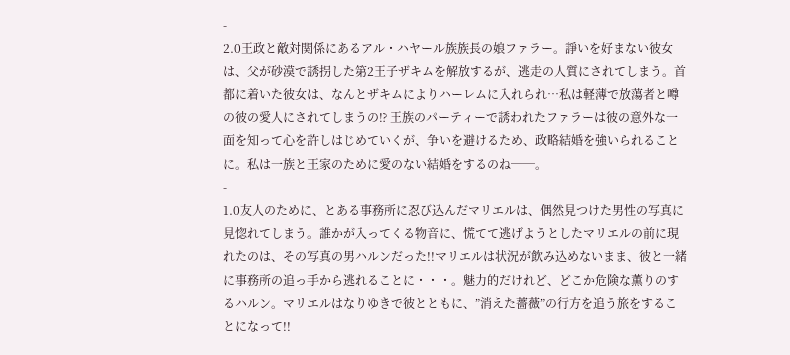-
2.0王政と敵対関係にあるアル・ハヤール族族長の娘ファラー。諍いを好まない彼女は、父が砂漠で誘拐した第2王子ザキムを解放するが、逃走の人質にされてしまう。首都に着いた彼女は、なんとザキムによりハーレムに入れられ…私は軽薄で放蕩者と噂の彼の愛人にされてしまうの⁉ 王族のパーティーで誘われたファラーは彼の意外な一面を知って心を許しはじめていくが、争いを避けるため、政略結婚を強いられることに。私は一族と王家のために愛のない結婚をするのね──。
-
1.0友人のために、とある事務所に忍び込んだマリエルは、偶然見つけた男性の写真に見惚れてしまう。誰かが入ってくる物音に、慌てて逃げようとしたマリエルの前に現れたのは、その写真の男ハルンだった!!マリエルは状況が飲み込めないまま、彼と一緒に事務所の追っ手から逃れることに・・・。魅力的だけれど、どこか危険な薫りのするハルン。マリエルはなりゆきで彼とともに、”消えた薔薇”の行方を追う旅をすることになって!!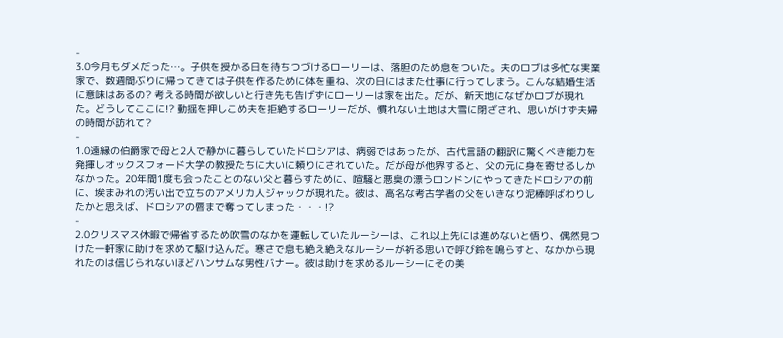-
3.0今月もダメだった…。子供を授かる日を待ちつづけるローリーは、落胆のため息をついた。夫のロブは多忙な実業家で、数週間ぶりに帰ってきては子供を作るために体を重ね、次の日にはまた仕事に行ってしまう。こんな結婚生活に意味はあるの? 考える時間が欲しいと行き先も告げずにローリーは家を出た。だが、新天地になぜかロブが現れた。どうしてここに!? 動揺を押しこめ夫を拒絶するローリーだが、慣れない土地は大雪に閉ざされ、思いがけず夫婦の時間が訪れて?
-
1.0遠縁の伯爵家で母と2人で静かに暮らしていたドロシアは、病弱ではあったが、古代言語の翻訳に驚くべき能力を発揮しオックスフォード大学の教授たちに大いに頼りにされていた。だが母が他界すると、父の元に身を寄せるしかなかった。20年間1度も会ったことのない父と暮らすために、喧騒と悪臭の漂うロンドンにやってきたドロシアの前に、埃まみれの汚い出で立ちのアメリカ人ジャックが現れた。彼は、高名な考古学者の父をいきなり泥棒呼ばわりしたかと思えば、ドロシアの唇まで奪ってしまった・・・!?
-
2.0クリスマス休暇で帰省するため吹雪のなかを運転していたルーシーは、これ以上先には進めないと悟り、偶然見つけた一軒家に助けを求めて駆け込んだ。寒さで息も絶え絶えなルーシーが祈る思いで呼び鈴を鳴らすと、なかから現れたのは信じられないほどハンサムな男性バナー。彼は助けを求めるルーシーにその美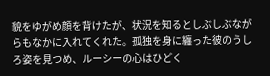貌をゆがめ顔を背けたが、状況を知るとしぶしぶながらもなかに入れてくれた。孤独を身に纏った彼のうしろ姿を見つめ、ルーシーの心はひどく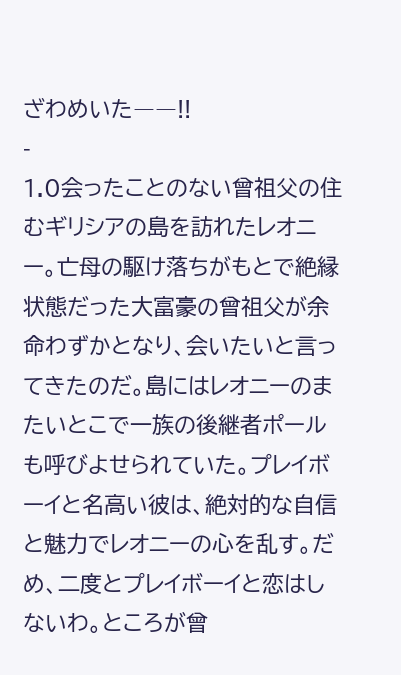ざわめいた――!!
-
1.0会ったことのない曾祖父の住むギリシアの島を訪れたレオニー。亡母の駆け落ちがもとで絶縁状態だった大富豪の曾祖父が余命わずかとなり、会いたいと言ってきたのだ。島にはレオニーのまたいとこで一族の後継者ポールも呼びよせられていた。プレイボーイと名高い彼は、絶対的な自信と魅力でレオニーの心を乱す。だめ、二度とプレイボーイと恋はしないわ。ところが曾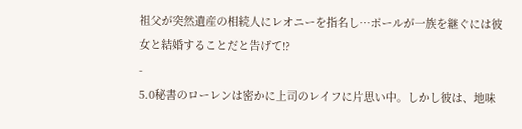祖父が突然遺産の相続人にレオニーを指名し…ポールが一族を継ぐには彼女と結婚することだと告げて!?
-
5.0秘書のローレンは密かに上司のレイフに片思い中。しかし彼は、地味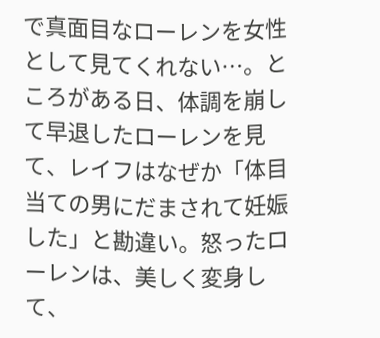で真面目なローレンを女性として見てくれない…。ところがある日、体調を崩して早退したローレンを見て、レイフはなぜか「体目当ての男にだまされて妊娠した」と勘違い。怒ったローレンは、美しく変身して、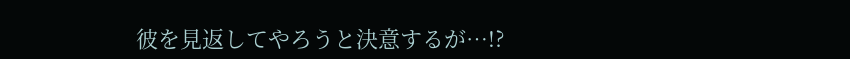彼を見返してやろうと決意するが…!?